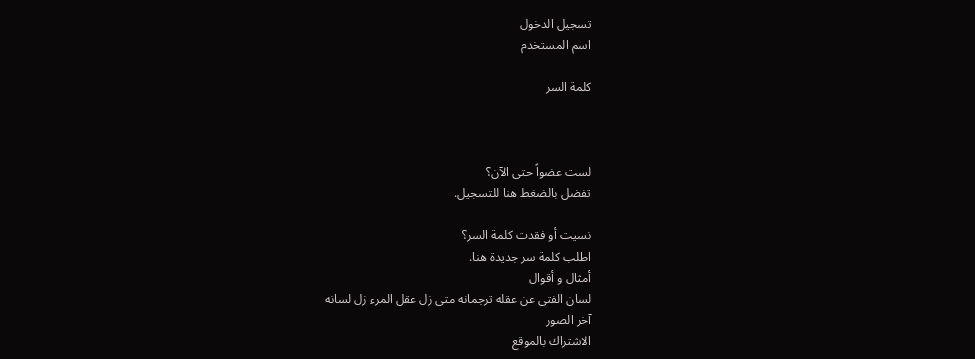تسجيل الدخول
اسم المستخدم

كلمة السر



لست عضواً حتى الآن؟
تفضل بالضغط هنا للتسجيل.

نسيت أو فقدت كلمة السر؟
اطلب كلمة سر جديدة هنا.
أمثال و أقوال
لسان الفتى عن عقله ترجمانه متى زل عقل المرء زل لسانه
آخر الصور
الاشتراك بالموقع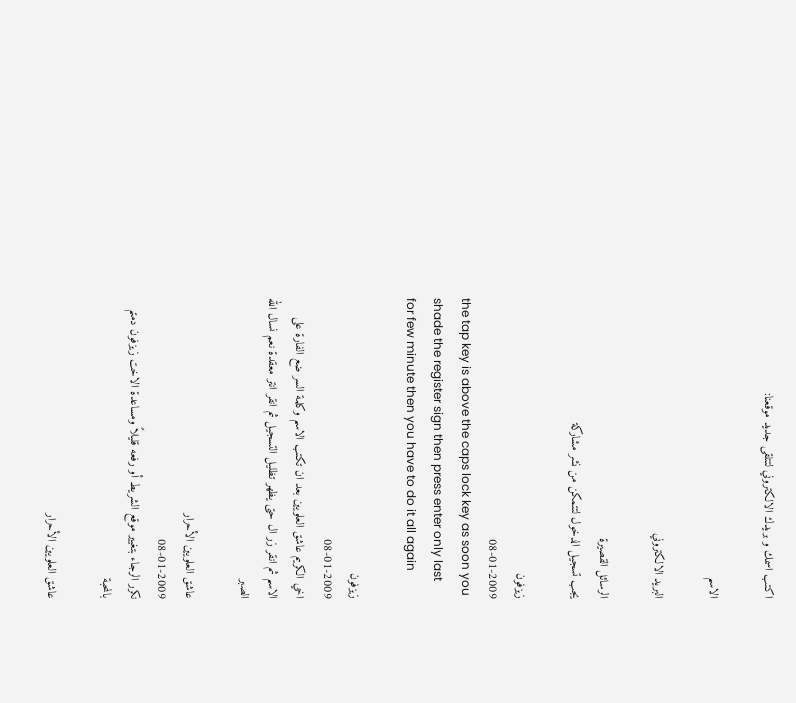اكتب اسمك و بريدك الالكتروني لتتلقى جديد موقعنا:

الاسم

البريد الالكتروني

الرسائل القصيرة
يجب تسجيل الدخول لتتمكن من نشر مشاركة

زيزفون
08-01-2009
the tap key is above the caps lock key as soon you shade the register sign then press enter only last for few minute then you have to do it all again

زيزفون
08-01-2009
اخي الكريم عاشق العلويين بعد ان تكتب الاسم وكلمة السر ضع الفارة على الاسم ثم انقر زر ال حتى يظهر تظليل التسجيل ثم انقر انتر معقدة نعم نسال الله الصبر

عاشق العلويين الأحرار
08-01-2009
نكرر الرجاء بتغيير موقع الشريط أو رفعه قليلاً ومساعدة الاخت زيزفون دمتم بالمحبة

عاشق العلويين الأحرار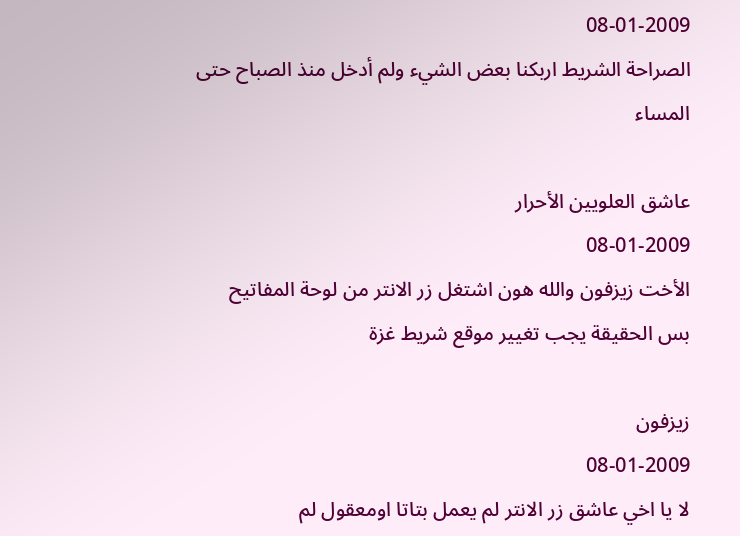08-01-2009
الصراحة الشريط اربكنا بعض الشيء ولم أدخل منذ الصباح حتى المساء

عاشق العلويين الأحرار
08-01-2009
الأخت زيزفون والله هون اشتغل زر الانتر من لوحة المفاتيح بس الحقيقة يجب تغيير موقع شريط غزة

زيزفون
08-01-2009
لا يا اخي عاشق زر الانتر لم يعمل بتاتا اومعقول لم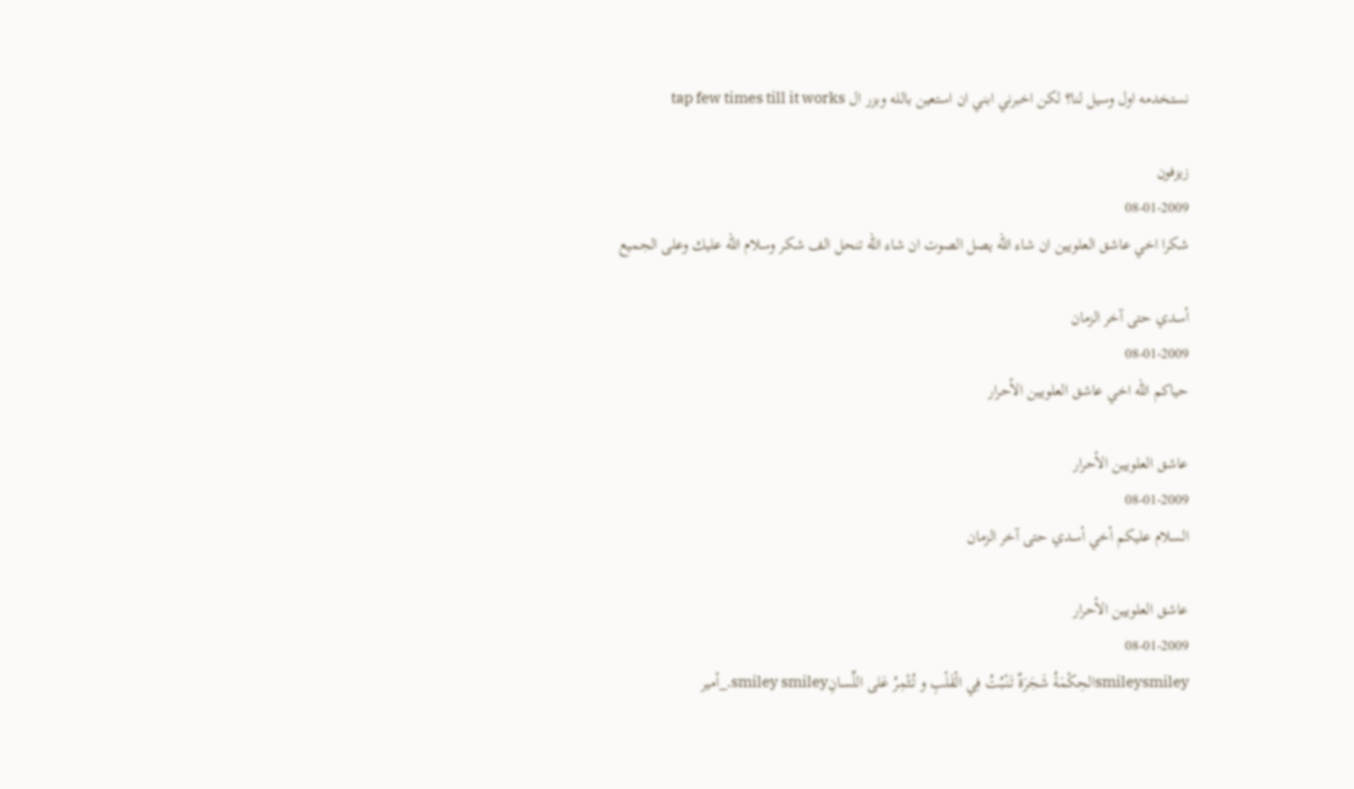نستخدمه اول وسيل لنا؟ لكن اخبرني ابني ان استعين بالله وبزر ال tap few times till it works

زيزفون
08-01-2009
شكرا اخي عاشق العلويين ان شاء الله يصل الصوت ان شاء الله تنحل الف شكر وسلام الله عليك وعلى الجميع

أسدي حتى آخر الزمان
08-01-2009
حياكم الله اخي عاشق العلويين الأحرار

عاشق العلويين الأحرار
08-01-2009
السلام عليكم أخي أسدي حتى آخر الزمان

عاشق العلويين الأحرار
08-01-2009
smileysmileyالحِكْمَةُ شَجَرَةٌ تَنْبُتُ فِي الْقَلْبِ و تُثْمِرُ عَلى اللِّسانِsmiley smiley._أمير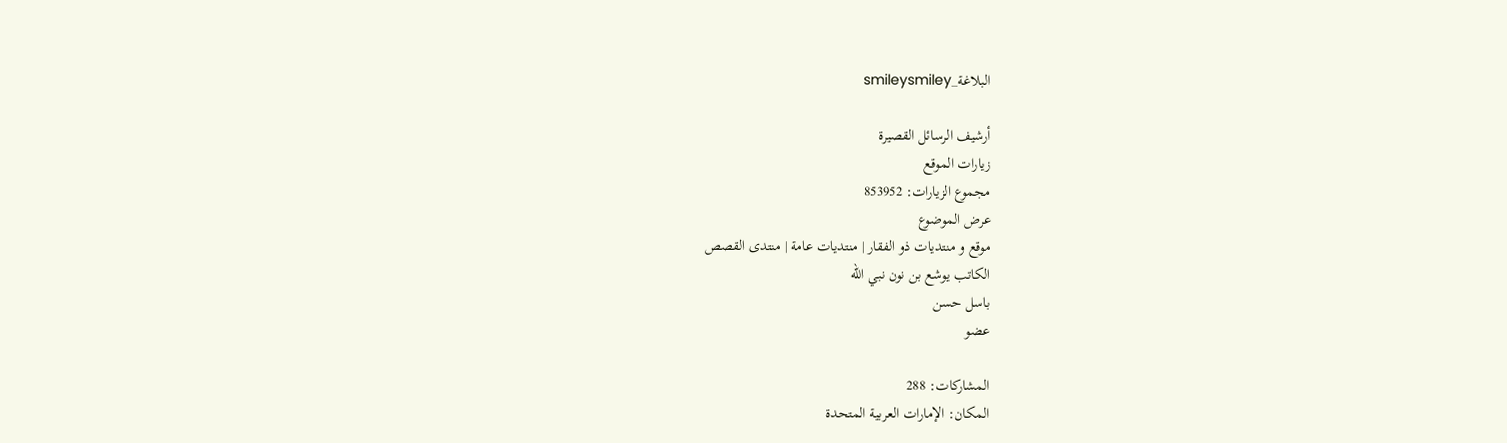البلاغة_smileysmiley

أرشيف الرسائل القصيرة
زيارات الموقع
مجموع الزيارات: 853952
عرض الموضوع
موقع و منتديات ذو الفقار | منتديات عامة | منتدى القصص
الكاتب يوشع بن نون نبي الله
باسل حسن
عضو

المشاركات: 288
المكان: الإمارات العربية المتحدة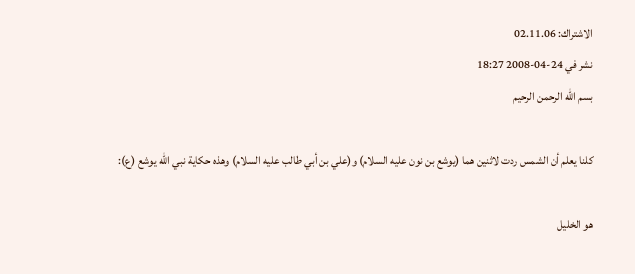الاشتراك: 02.11.06
نشر في 24-04-2008 18:27
بسم الله الرحمن الرحيم

كلنا يعلم أن الشمس ردت لاثنين هما (يوشع بن نون عليه السلام) و(علي بن أبي طالب عليه السلام) وهذه حكاية نبي الله يوشع (ع):

هو الخليل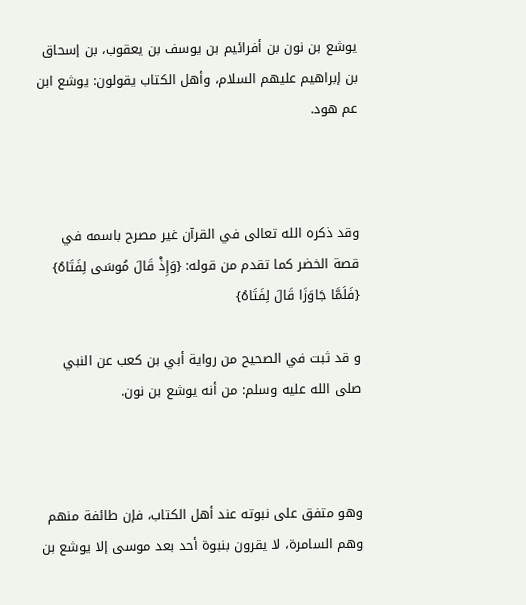يوشع بن نون بن أفرائيم بن يوسف بن يعقوب، بن إسحاق بن إبراهيم عليهم السلام، وأهل الكتاب يقولون: يوشع ابن عم هود.



وقد ذكره الله تعالى في القرآن غير مصرح باسمه في قصة الخضر كما تقدم من قوله: {وَإِذْ قَالَ مُوسَى لِفَتَاهُ} {فَلَمَّا جَاوَزَا قَالَ لِفَتَاهُ}

و قد ثبت في الصحيح من رواية أبي بن كعب عن النبي صلى الله عليه وسلم: من أنه يوشع بن نون.



وهو متفق على نبوته عند أهل الكتاب، فإن طائفة منهم وهم السامرة، لا يقرون بنبوة أحد بعد موسى إلا يوشع بن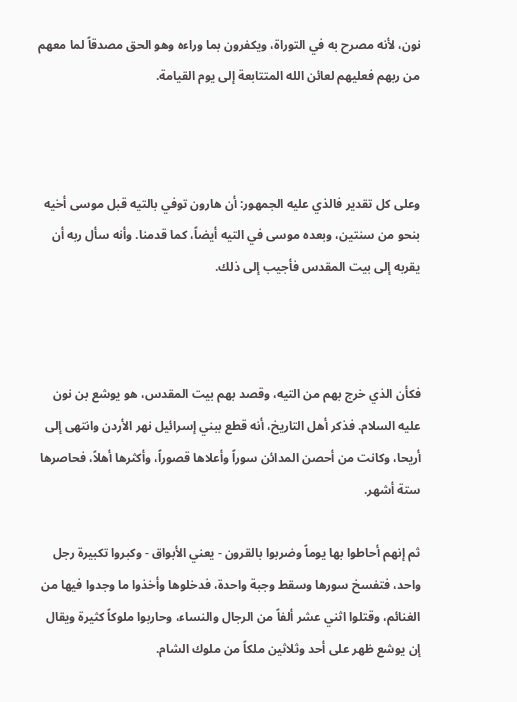نون، لأنه مصرح به في التوراة، ويكفرون بما وراءه وهو الحق مصدقاً لما معهم من ربهم فعليهم لعائن الله المتتابعة إلى يوم القيامة.



وعلى كل تقدير فالذي عليه الجمهور: أن هارون توفي بالتيه قبل موسى أخيه بنحو من سنتين، وبعده موسى في التيه أيضاً، كما قدمنا. وأنه سأل ربه أن يقربه إلى بيت المقدس فأجيب إلى ذلك.



فكأن الذي خرج بهم من التيه، وقصد بهم بيت المقدس، هو يوشع بن نون عليه السلام. فذكر أهل التاريخ، أنه قطع ببني إسرائيل نهر الأردن وانتهى إلى أريحا، وكانت من أحصن المدائن سوراً وأعلاها قصوراً، وأكثرها أهلاً، فحاصرها ستة أشهر.

ثم إنهم أحاطوا بها يوماً وضربوا بالقرون - يعني الأبواق - وكبروا تكبيرة رجل واحد، فتفسخ سورها وسقط وجبة واحدة، فدخلوها وأخذوا ما وجدوا فيها من الغنائم، وقتلوا اثني عشر ألفاً من الرجال والنساء، وحاربوا ملوكاً كثيرة ويقال إن يوشع ظهر على أحد وثلاثين ملكاً من ملوك الشام.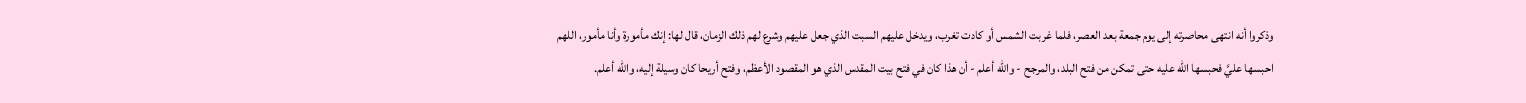وذكروا أنه انتهى محاصرته إلى يوم جمعة بعد العصر، فلما غربت الشمس أو كادت تغرب، ويدخل عليهم السبت الذي جعل عليهم وشرع لهم ذلك الزمان، قال لها: إنك مأمورة وأنا مأمور، اللهم احبسها عليَّ فحبسها الله عليه حتى تمكن من فتح البلد، والمرجح - والله أعلم - أن هذا كان في فتح بيت المقدس الذي هو المقصود الأعظم، وفتح أريحا كان وسيلة إليه، والله أعلم.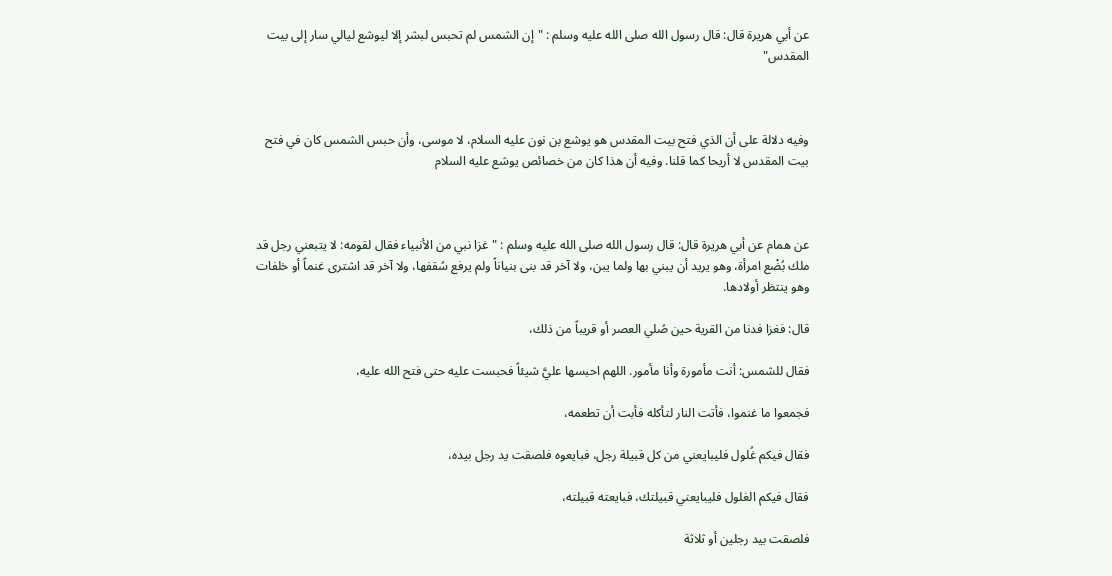عن أبي هريرة قال: قال رسول الله صلى الله عليه وسلم : "إن الشمس لم تحبس لبشر إلا ليوشع ليالي سار إلى بيت المقدس"



وفيه دلالة على أن الذي فتح بيت المقدس هو يوشع بن نون عليه السلام، لا موسى، وأن حبس الشمس كان في فتح بيت المقدس لا أريحا كما قلنا. وفيه أن هذا كان من خصائص يوشع عليه السلام



عن همام عن أبي هريرة قال: قال رسول الله صلى الله عليه وسلم : "غزا نبي من الأنبياء فقال لقومه: لا يتبعني رجل قد ملك بُضْع امرأة، وهو يريد أن يبني بها ولما يبن، ولا آخر قد بنى بنياناً ولم يرفع سُقفها، ولا آخر قد اشترى غنماً أو خلفات وهو ينتظر أولادها.

قال: فغزا فدنا من القرية حين صُلي العصر أو قريباً من ذلك،

فقال للشمس: أنت مأمورة وأنا مأمور. اللهم احبسها عليَّ شيئاً فحبست عليه حتى فتح الله عليه،

فجمعوا ما غنموا، فأتت النار لتأكله فأبت أن تطعمه،

فقال فيكم غُلول فليبايعني من كل قبيلة رجل، فبايعوه فلصقت يد رجل بيده،

فقال فيكم الغلول فليبايعني قبيلتك، فبايعته قبيلته،

فلصقت بيد رجلين أو ثلاثة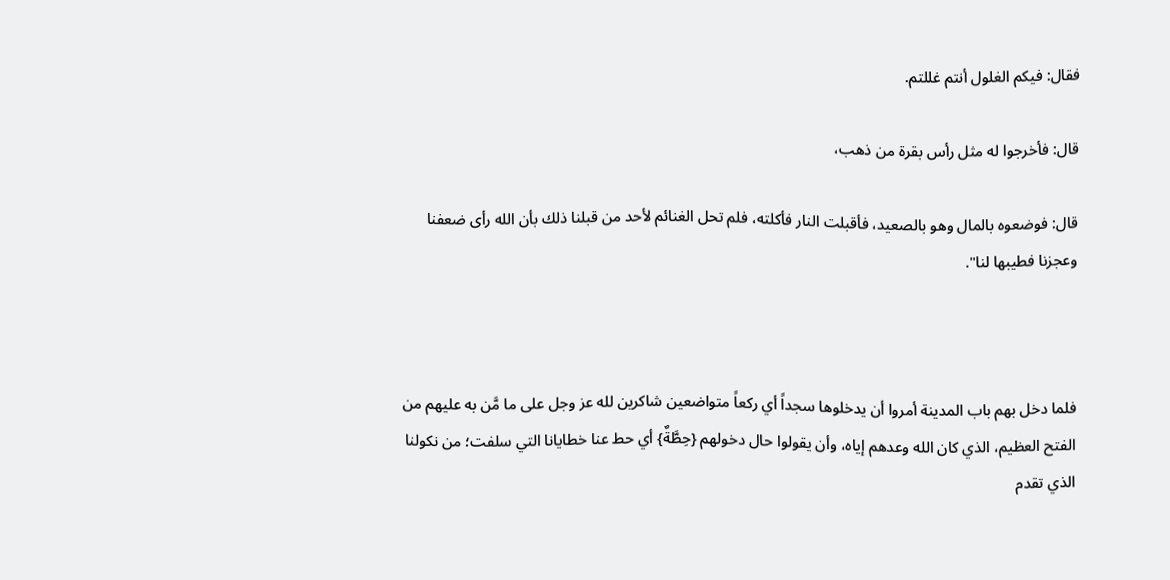فقال: فيكم الغلول أنتم غللتم.

قال: فأخرجوا له مثل رأس بقرة من ذهب،

قال: فوضعوه بالمال وهو بالصعيد، فأقبلت النار فأكلته، فلم تحل الغنائم لأحد من قبلنا ذلك بأن الله رأى ضعفنا وعجزنا فطيبها لنا".



فلما دخل بهم باب المدينة أمروا أن يدخلوها سجداً أي ركعاً متواضعين شاكرين لله عز وجل على ما مَّن به عليهم من الفتح العظيم، الذي كان الله وعدهم إياه، وأن يقولوا حال دخولهم {حِطَّةٌ} أي حط عنا خطايانا التي سلفت؛ من نكولنا الذي تقدم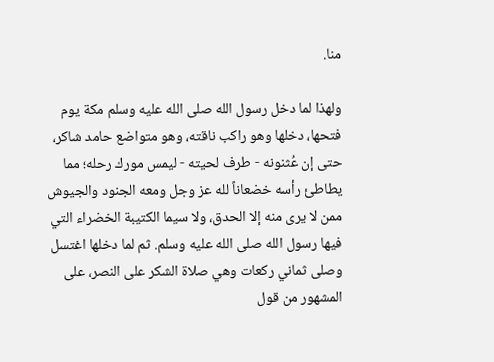منا.

ولهذا لما دخل رسول الله صلى الله عليه وسلم مكة يوم فتحها، دخلها وهو راكب ناقته، وهو متواضع حامد شاكر، حتى إن عُثنونه - طرف لحيته - ليمس مورك رحله؛ مما يطاطئ رأسه خضعاناً لله عز وجل ومعه الجنود والجيوش ممن لا يرى منه إلا الحدق، ولا سيما الكتيبة الخضراء التي فيها رسول الله صلى الله عليه وسلم. ثم لما دخلها اغتسل وصلى ثماني ركعات وهي صلاة الشكر على النصر، على المشهور من قول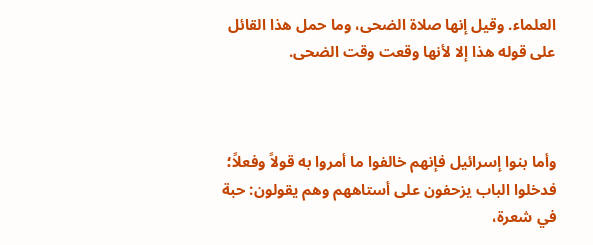العلماء. وقيل إنها صلاة الضحى، وما حمل هذا القائل على قوله هذا إلا لأنها وقعت وقت الضحى.



وأما بنوا إسرائيل فإنهم خالفوا ما أمروا به قولاً وفعلاً؛ فدخلوا الباب يزحفون على أستاههم وهم يقولون: حبة في شعرة،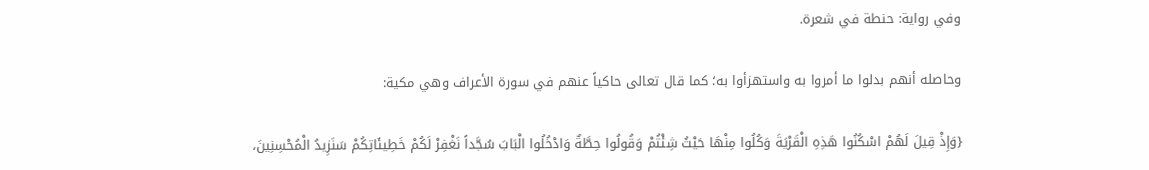وفي رواية: حنطة في شعرة.

وحاصله أنهم بدلوا ما أمروا به واستهزأوا به؛ كما قال تعالى حاكياً عنهم في سورة الأعراف وهي مكية:

{وَإِذْ قِيلَ لَهُمْ اسْكُنُوا هَذِهِ الْقَرْيَةَ وَكُلُوا مِنْهَا حَيْثُ شِئْتُمْ وَقُولُوا حِطَّةٌ وَادْخُلُوا الْبَابَ سُجَّداً نَغْفِرْ لَكُمْ خَطِيئَاتِكُمْ سَنَزِيدُ الْمُحْسِنِينَ،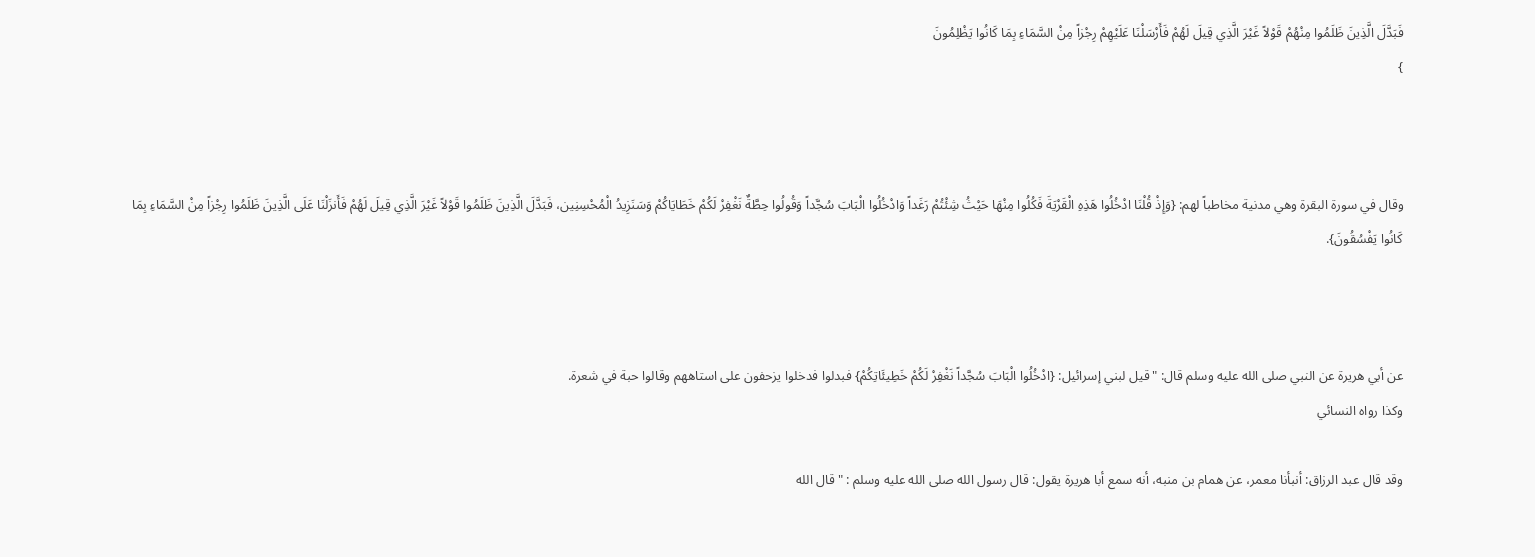فَبَدَّلَ الَّذِينَ ظَلَمُوا مِنْهُمْ قَوْلاً غَيْرَ الَّذِي قِيلَ لَهُمْ فَأَرْسَلْنَا عَلَيْهِمْ رِجْزاً مِنْ السَّمَاءِ بِمَا كَانُوا يَظْلِمُونَ
}



وقال في سورة البقرة وهي مدنية مخاطباً لهم: {وَإِذْ قُلْنَا ادْخُلُوا هَذِهِ الْقَرْيَةَ فَكُلُوا مِنْهَا حَيْثُ شِئْتُمْ رَغَداً وَادْخُلُوا الْبَابَ سُجَّداً وَقُولُوا حِطَّةٌ نَغْفِرْ لَكُمْ خَطَايَاكُمْ وَسَنَزِيدُ الْمُحْسِنِين، فَبَدَّلَ الَّذِينَ ظَلَمُوا قَوْلاً غَيْرَ الَّذِي قِيلَ لَهُمْ فَأَنزَلْنَا عَلَى الَّذِينَ ظَلَمُوا رِجْزاً مِنْ السَّمَاءِ بِمَا كَانُوا يَفْسُقُونَ}.



عن أبي هريرة عن النبي صلى الله عليه وسلم قال: "قيل لبني إسرائيل: {ادْخُلُوا الْبَابَ سُجَّداً نَغْفِرْ لَكُمْ خَطِيئَاتِكُمْ} فبدلوا فدخلوا يزحفون على استاههم وقالوا حبة في شعرة.
وكذا رواه النسائي

وقد قال عبد الرزاق: أنبأنا معمر، عن همام بن منبه، أنه سمع أبا هريرة يقول: قال رسول الله صلى الله عليه وسلم : "قال الله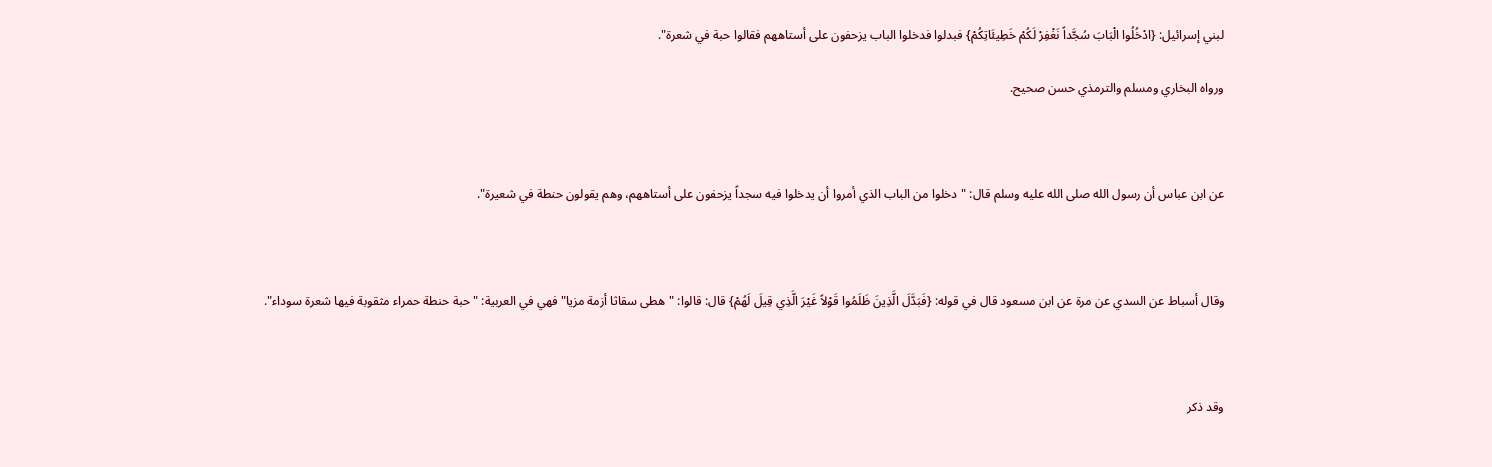لبني إسرائيل: {ادْخُلُوا الْبَابَ سُجَّداً نَغْفِرْ لَكُمْ خَطِيئَاتِكُمْ} فبدلوا فدخلوا الباب يزحفون على أستاههم فقالوا حبة في شعرة".

ورواه البخاري ومسلم والترمذي حسن صحيح.



عن ابن عباس أن رسول الله صلى الله عليه وسلم قال: "دخلوا من الباب الذي أمروا أن يدخلوا فيه سجداً يزحفون على أستاههم، وهم يقولون حنطة في شعيرة".



وقال أسباط عن السدي عن مرة عن ابن مسعود قال في قوله: {فَبَدَّلَ الَّذِينَ ظَلَمُوا قَوْلاً غَيْرَ الَّذِي قِيلَ لَهُمْ} قال: قالوا: "هطى سقاثا أزمة مزيا" فهي في العربية: "حبة حنطة حمراء مثقوبة فيها شعرة سوداء".



وقد ذكر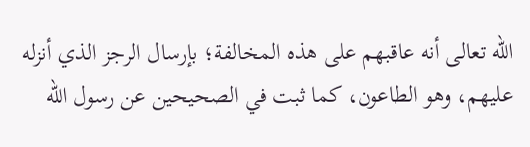الله تعالى أنه عاقبهم على هذه المخالفة؛ بإرسال الرجز الذي أنزله عليهم، وهو الطاعون، كما ثبت في الصحيحين عن رسول الله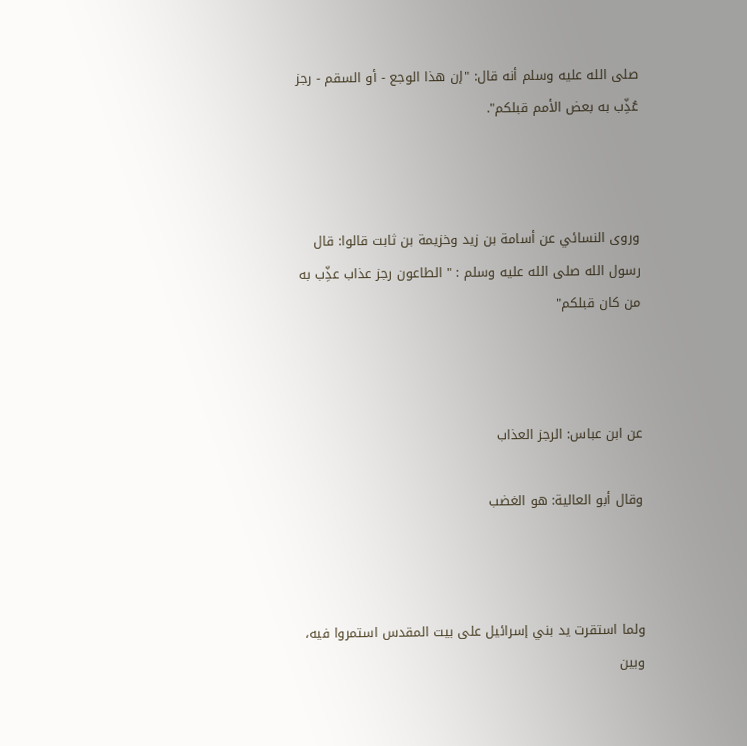صلى الله عليه وسلم أنه قال: "إن هذا الوجع - أو السقم - رجز عُذِّب به بعض الأمم قبلكم".



وروى النسائي عن أسامة بن زيد وخزيمة بن ثابت قالوا: قال رسول الله صلى الله عليه وسلم : " الطاعون رجز عذاب عذِّب به من كان قبلكم"



عن ابن عباس: الرجز العذاب

وقال أبو العالية: هو الغضب



ولما استقرت يد بني إسرائيل على بيت المقدس استمروا فيه، وبين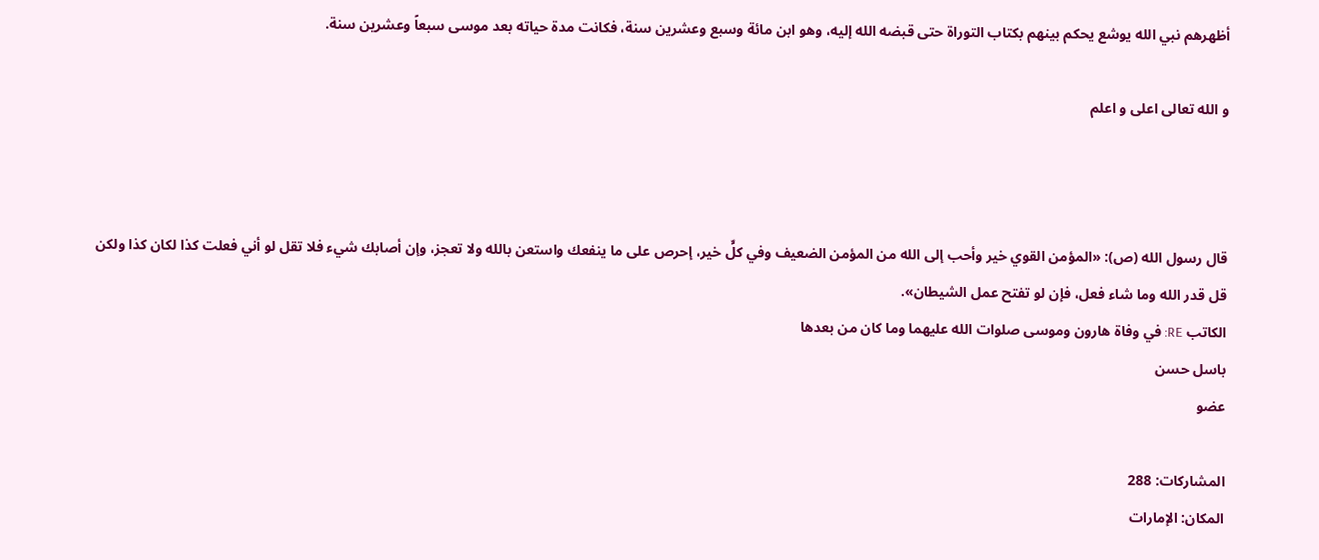أظهرهم نبي الله يوشع يحكم بينهم بكتاب التوراة حتى قبضه الله إليه، وهو ابن مائة وسبع وعشرين سنة، فكانت مدة حياته بعد موسى سبعاً وعشرين سنة.

و الله تعالى اعلى و اعلم



قال رسول الله (ص): «المؤمن القوي خير وأحب إلى الله من المؤمن الضعيف وفي كلٍّ خير، إحرص على ما ينفعك واستعن بالله ولا تعجز، وإن أصابك شيء فلا تقل لو أني فعلت كذا لكان كذا ولكن قل قدر الله وما شاء فعل، فإن لو تفتح عمل الشيطان».
الكاتب RE: في وفاة هارون وموسى صلوات الله عليهما وما كان من بعدها
باسل حسن
عضو

المشاركات: 288
المكان: الإمارات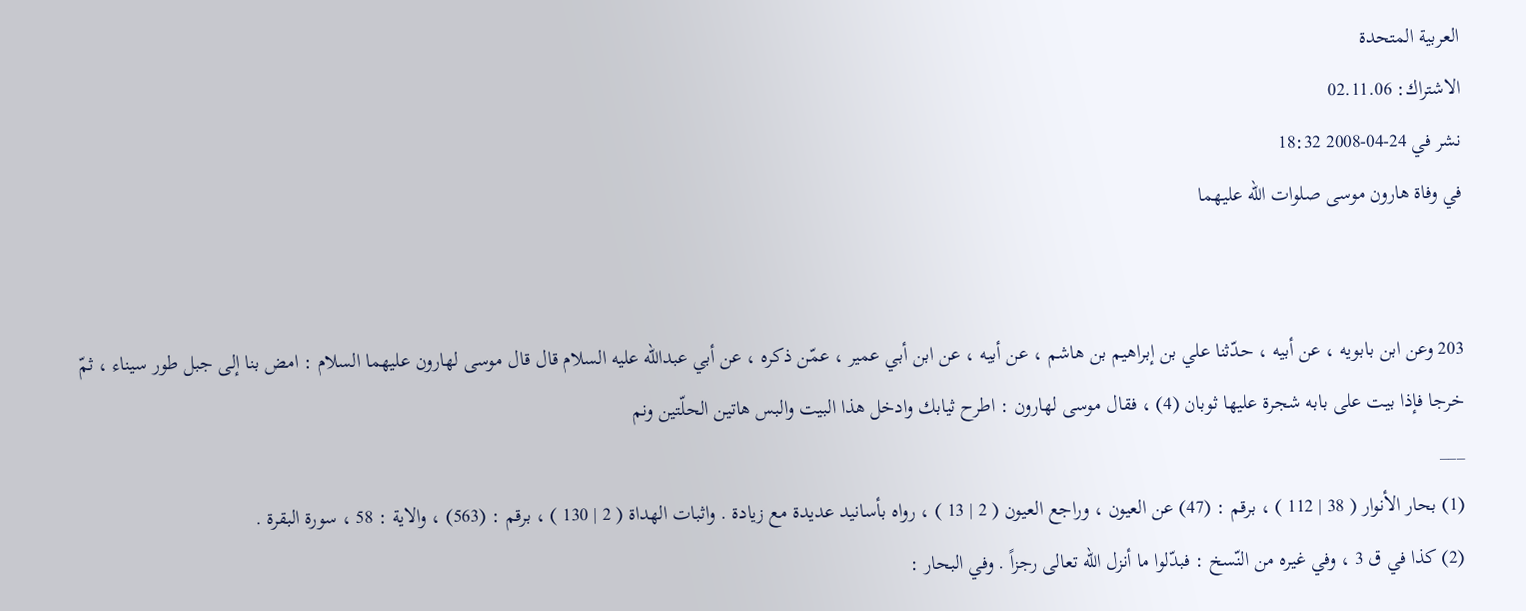العربية المتحدة
الاشتراك: 02.11.06
نشر في 24-04-2008 18:32
في وفاة هارون موسى صلوات الله عليهما


203 وعن ابن بابويه ، عن أبيه ، حدّثنا علي بن إبراهيم بن هاشم ، عن أبيه ، عن ابن أبي عمير ، عمّن ذكره ، عن أبي عبدالله عليه السلام قال قال موسى لهارون عليهما السلام : امض بنا إلى جبل طور سيناء ، ثمّ خرجا فإذا بيت على بابه شجرة عليها ثوبان (4) ، فقال موسى لهارون : اطرح ثيابك وادخل هذا البيت والبس هاتين الحلّتين ونم
___
(1) بحار الأنوار ( 38 | 112 ) ، برقم : (47) عن العيون ، وراجع العيون ( 2 | 13 ) ، رواه بأسانيد عديدة مع زيادة . واثبات الهداة ( 2 | 130 ) ، برقم : (563) ، والاية : 58 ، سورة البقرة .
(2) كذا في ق 3 ، وفي غيره من النّسخ : فبدّلوا ما أنزل الله تعالى رجزاً . وفي البحار :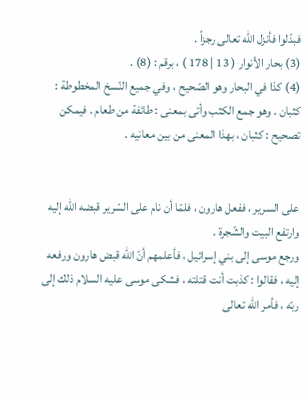فبدّلوا فأنزل الله تعالى رجزاً .
(3) بحار الأنوار ( 13 | 178 ) ، برقم : (8) .
(4) كذا في البحار وهو الصّحيح ، وفي جميع النّسخ المخطوطة : كثبان . وهو جمع الكثب وأتى بمعنى : طائفة من طعام . فيمكن تصحيح : كثبان ، بهذا المعنى من بين معانيه .


على السرير ، ففعل هارون ، فلمّا أن نام على السّرير قبضه الله إليه وارتفع البيت والشّجرة .
ورجع موسى إلى بني إسرائيل ، فأعلمهم أنّ الله قبض هارون ورفعه إليه ، فقالوا : كذبت أنت قتلته ، فشكى موسى عليه السلام ذلك إلى ربّه ، فأمر الله تعالى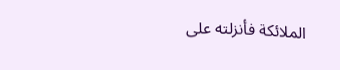الملائكة فأنزلته على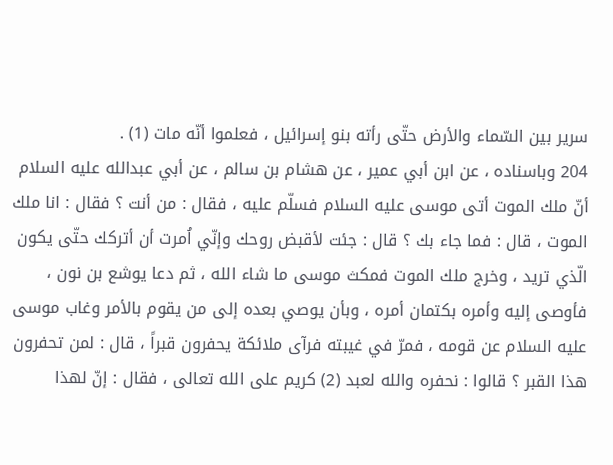سرير بين السّماء والأرض حتّى رأته بنو إسرائيل ، فعلموا أنّه مات (1) .
204 وباسناده ، عن ابن أبي عمير ، عن هشام بن سالم ، عن أبي عبدالله عليه السلام أنّ ملك الموت أتى موسى عليه السلام فسلّم عليه ، فقال : من أنت ؟ فقال : انا ملك الموت ، قال : فما جاء بك ؟ قال : جئت لأقبض روحك وإنّي اُمرت أن أتركك حتّى يكون الّذي تريد ، وخرج ملك الموت فمكث موسى ما شاء الله ، ثم دعا يوشع بن نون ، فأوصى إليه وأمره بكتمان أمره ، وبأن يوصي بعده إلى من يقوم بالأمر وغاب موسى عليه السلام عن قومه ، فمرّ في غيبته فرآى ملائكة يحفرون قبراً ، قال : لمن تحفرون هذا القبر ؟ قالوا : نحفره والله لعبد (2) كريم على الله تعالى ، فقال : إنّ لهذا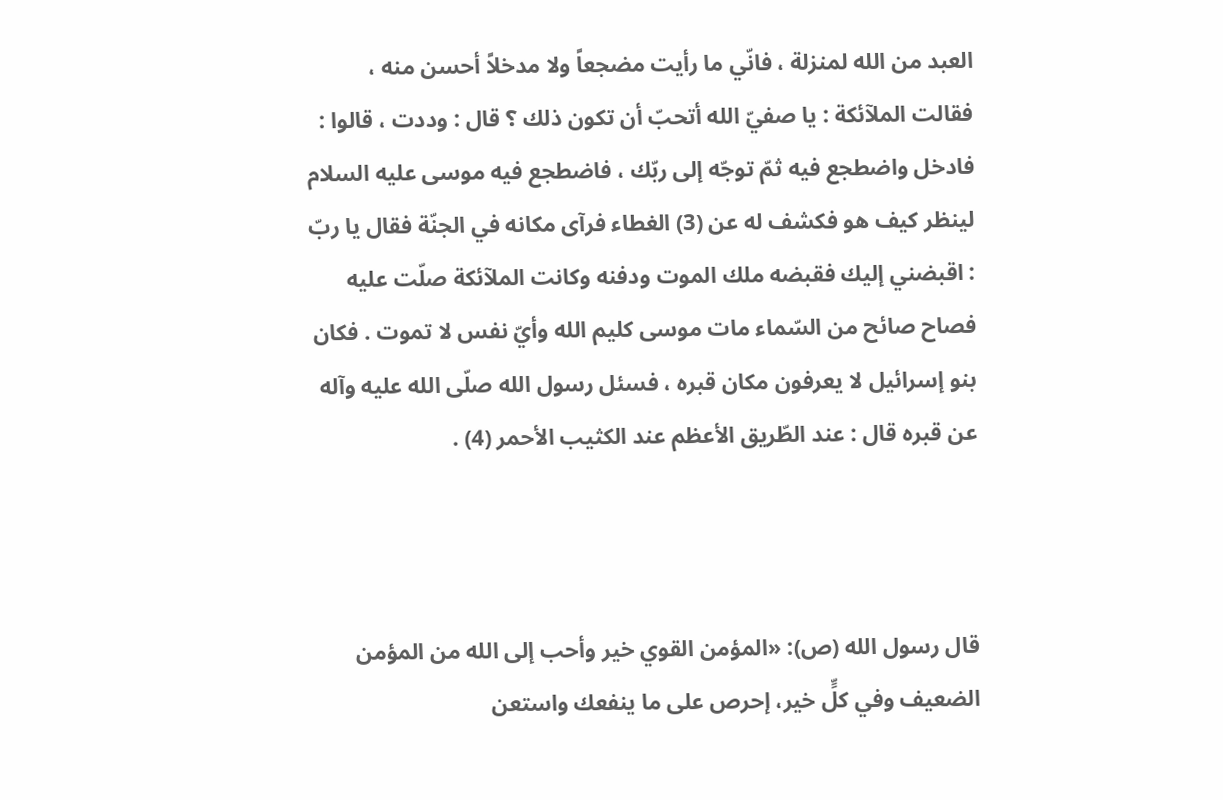العبد من الله لمنزلة ، فانّي ما رأيت مضجعاً ولا مدخلاً أحسن منه ، فقالت الملآئكة : يا صفيّ الله أتحبّ أن تكون ذلك ؟ قال : وددت ، قالوا : فادخل واضطجع فيه ثمّ توجّه إلى ربّك ، فاضطجع فيه موسى عليه السلام لينظر كيف هو فكشف له عن (3) الغطاء فرآى مكانه في الجنّة فقال يا ربّ : اقبضني إليك فقبضه ملك الموت ودفنه وكانت الملآئكة صلّت عليه فصاح صائح من السّماء مات موسى كليم الله وأيّ نفس لا تموت . فكان بنو إسرائيل لا يعرفون مكان قبره ، فسئل رسول الله صلّى الله عليه وآله عن قبره قال : عند الطّريق الأعظم عند الكثيب الأحمر (4) .



قال رسول الله (ص): «المؤمن القوي خير وأحب إلى الله من المؤمن الضعيف وفي كلٍّ خير، إحرص على ما ينفعك واستعن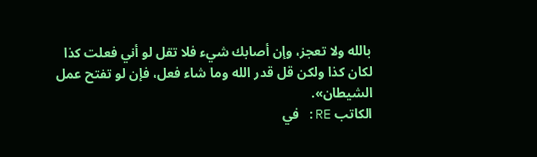بالله ولا تعجز، وإن أصابك شيء فلا تقل لو أني فعلت كذا لكان كذا ولكن قل قدر الله وما شاء فعل، فإن لو تفتح عمل الشيطان».
الكاتب RE: في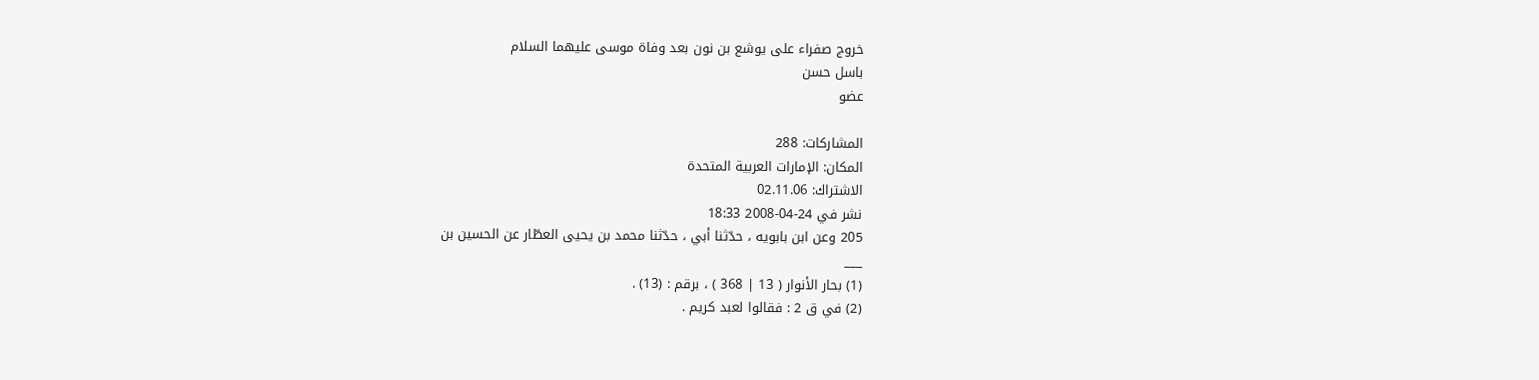خروج صفراء على يوشع بن نون بعد وفاة موسى عليهما السلام
باسل حسن
عضو

المشاركات: 288
المكان: الإمارات العربية المتحدة
الاشتراك: 02.11.06
نشر في 24-04-2008 18:33
205 وعن ابن بابويه ، حدّثنا أبي ، حدّثنا محمد بن يحيى العطّار عن الحسين بن
___
(1) بحار الأنوار ( 13 | 368 ) ، برقم : (13) .
(2) في ق 2 : فقالوا لعبد كريم .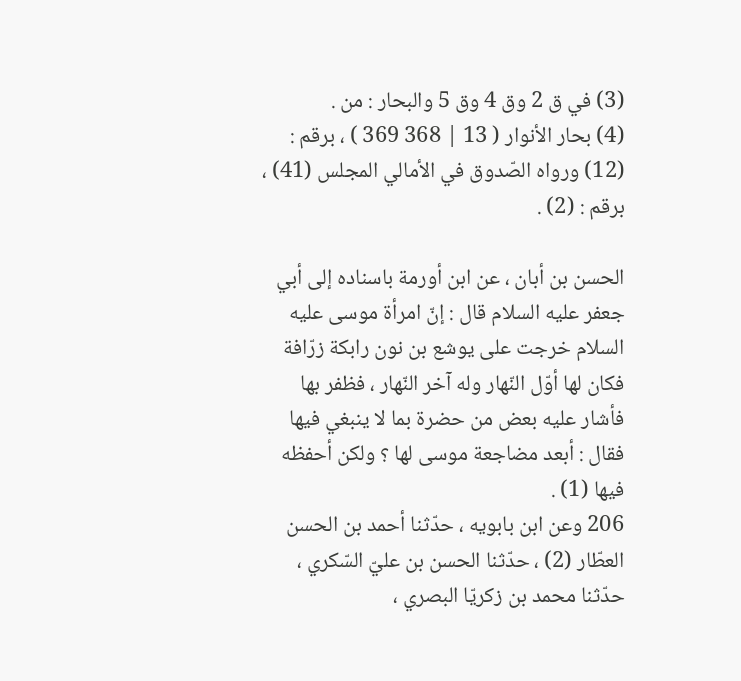(3) في ق 2 وق 4 وق 5 والبحار : من .
(4) بحار الأنوار ( 13 | 368 369 ) ، برقم : (12) ورواه الصّدوق في الأمالي المجلس (41) ، برقم : (2) .

الحسن بن أبان ، عن ابن أورمة باسناده إلى أبي جعفر عليه السلام قال : إنّ امرأة موسى عليه السلام خرجت على يوشع بن نون رابكة زرّافة فكان لها أوّل النّهار وله آخر النّهار ، فظفر بها فأشار عليه بعض من حضرة بما لا ينبغي فيها فقال : أبعد مضاجعة موسى لها ؟ ولكن أحفظه فيها (1) .
206 وعن ابن بابويه ، حدّثنا أحمد بن الحسن العطّار (2) ، حدّثنا الحسن بن عليّ السّكري ، حدّثنا محمد بن زكريّا البصري ،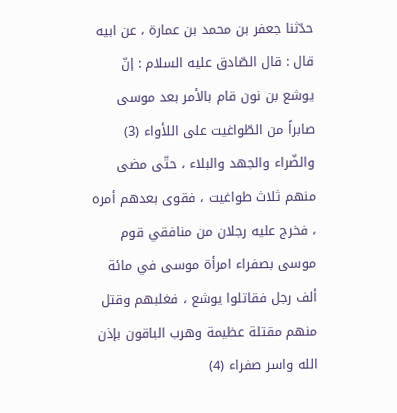حدّثنا جعفر بن محمد بن عمارة ، عن ابيه قال : قال الصّادق عليه السلام : إنّ يوشع بن نون قام بالأمر بعد موسى صابراً من الطّواغيت على اللأواء (3) والضّراء والجهد والبلاء ، حتّى مضى منهم ثلاث طواغيت ، فقوى بعدهم أمره ، فخرج عليه رجلان من منافقي قوم موسى بصفراء امرأة موسى في مائة ألف رجل فقاتلوا يوشع ، فغلبهم وقتل منهم مقتلة عظيمة وهرب الباقون بإذن الله واسر صفراء (4)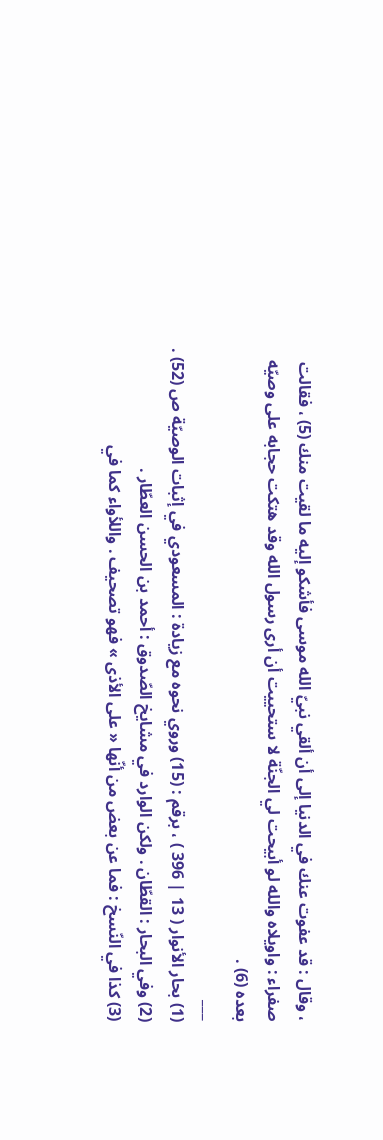، وقال : قد عفوت عنك في الدنيا إلى أن ألقي نبيّ الله موسى فأشكو إليه ما لقيت منك (5) ، فقالت صفراء : واويلاه والله لو أبيحت لي الجنّة لا ستحييت أن أرى رسول الله وقد هتكت حجابه على وصيّه بعده (6) .
___
(1) بحار الأنوار ( 13 | 396 ) ، برقم : (15) وروي نحوه مع زيادة : المسعودي في إثبات الوصيّة ص (52) .
(2) وفي البحار : القطّان . ولكن الوارد في مشايخ الصّدوق : أحمد بن الحسن العطّار .
(3) كذا في النّسخ : فما عن بعض من أنّها « على الأذى » فهو تصحيف . واللأواء كما في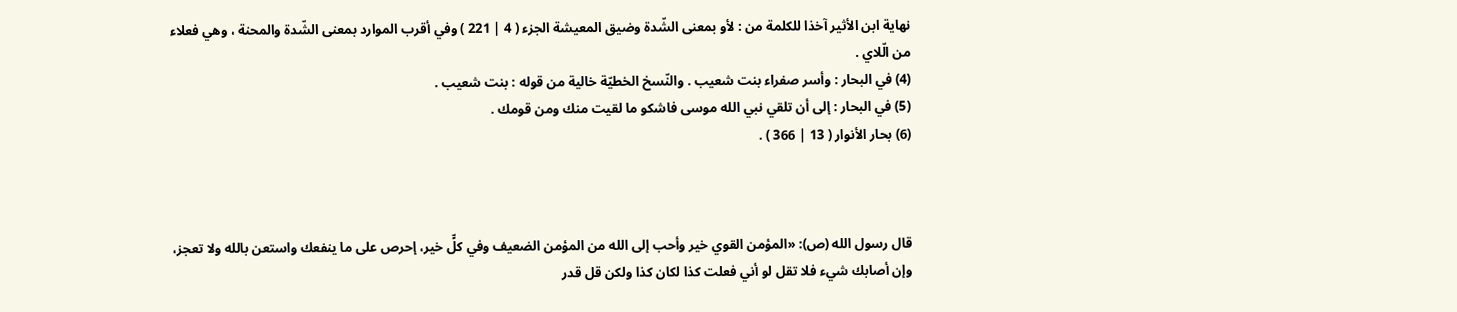نهاية ابن الأثير آخذا للكلمة من : لأو بمعنى الشّدة وضيق المعيشة الجزء ( 4 | 221 ) وفي أقرب الموارد بمعنى الشّدة والمحنة ، وهي فعلاء من الّلاي .
(4) في البحار : وأسر صفراء بنت شعيب . والنّسخ الخطيّة خالية من قوله : بنت شعيب .
(5) في البحار : إلى أن تلقي نبي الله موسى فاشكو ما لقيت منك ومن قومك .
(6) بحار الأنوار ( 13 | 366 ) .



قال رسول الله (ص): «المؤمن القوي خير وأحب إلى الله من المؤمن الضعيف وفي كلٍّ خير، إحرص على ما ينفعك واستعن بالله ولا تعجز، وإن أصابك شيء فلا تقل لو أني فعلت كذا لكان كذا ولكن قل قدر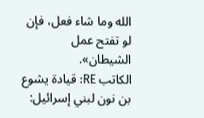الله وما شاء فعل، فإن لو تفتح عمل الشيطان».
الكاتب RE: قيادة يشوع بن نون لبني إسرائيل: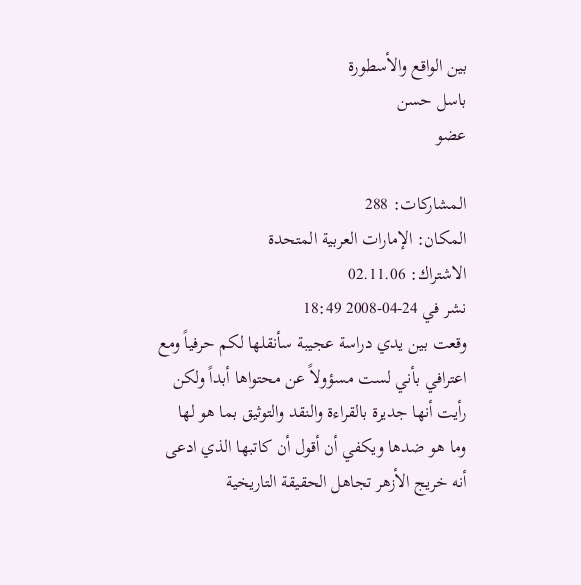بين الواقع والأسطورة
باسل حسن
عضو

المشاركات: 288
المكان: الإمارات العربية المتحدة
الاشتراك: 02.11.06
نشر في 24-04-2008 18:49
وقعت بين يدي دراسة عجيبة سأنقلها لكم حرفياً ومع اعترافي بأني لست مسؤولاً عن محتواها أبداً ولكن رأيت أنها جديرة بالقراءة والنقد والتوثيق بما هو لها وما هو ضدها ويكفي أن أقول أن كاتبها الذي ادعى أنه خريج الأزهر تجاهل الحقيقة التاريخية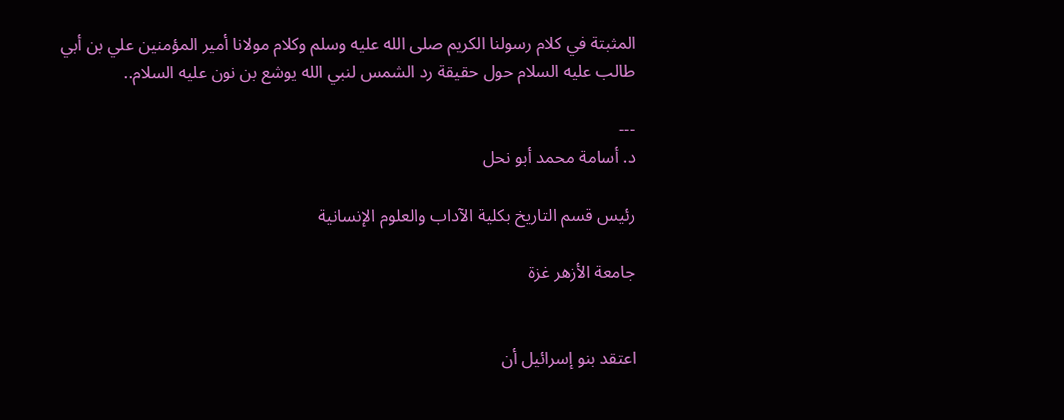المثبتة في كلام رسولنا الكريم صلى الله عليه وسلم وكلام مولانا أمير المؤمنين علي بن أبي طالب عليه السلام حول حقيقة رد الشمس لنبي الله يوشع بن نون عليه السلام..

---
د. أسامة محمد أبو نحل

رئيس قسم التاريخ بكلية الآداب والعلوم الإنسانية

جامعة الأزهر غزة


اعتقد بنو إسرائيل أن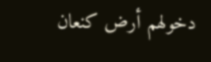دخولهم أرض كنعان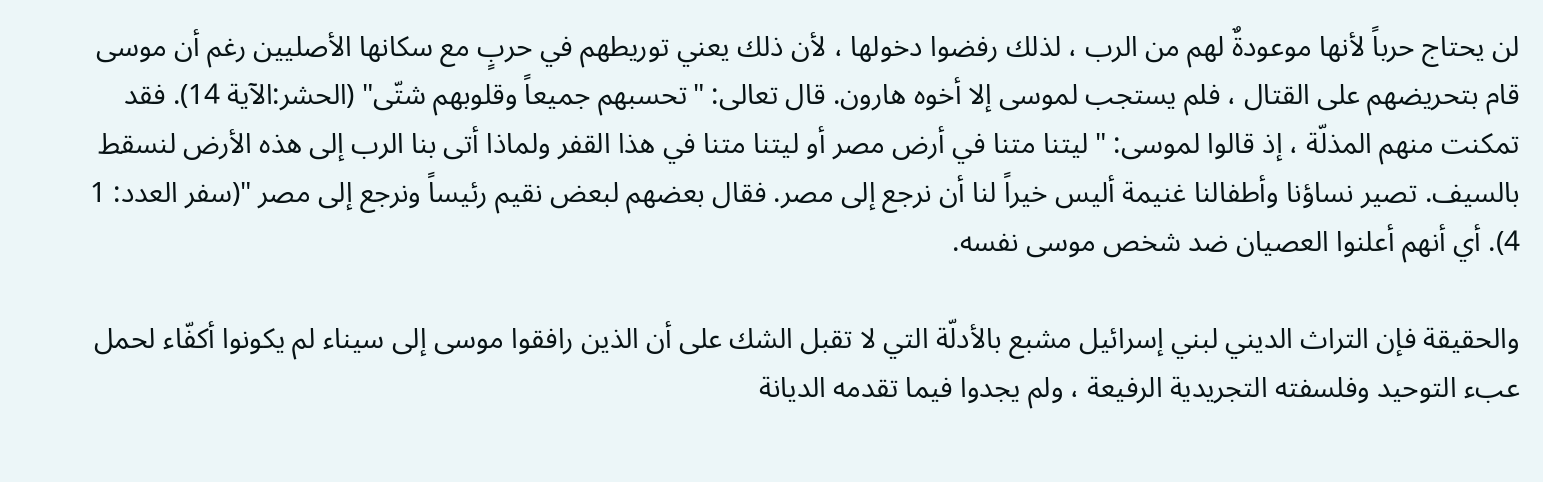لن يحتاج حرباً لأنها موعودةٌ لهم من الرب ، لذلك رفضوا دخولها ، لأن ذلك يعني توريطهم في حربٍ مع سكانها الأصليين رغم أن موسى قام بتحريضهم على القتال ، فلم يستجب لموسى إلا أخوه هارون. قال تعالى: "تحسبهم جميعاً وقلوبهم شتّى" (الحشر:الآية 14). فقد تمكنت منهم المذلّة ، إذ قالوا لموسى: "ليتنا متنا في أرض مصر أو ليتنا متنا في هذا القفر ولماذا أتى بنا الرب إلى هذه الأرض لنسقط بالسيف. تصير نساؤنا وأطفالنا غنيمة أليس خيراً لنا أن نرجع إلى مصر. فقال بعضهم لبعض نقيم رئيساً ونرجع إلى مصر "(سفر العدد: 1 4). أي أنهم أعلنوا العصيان ضد شخص موسى نفسه.

والحقيقة فإن التراث الديني لبني إسرائيل مشبع بالأدلّة التي لا تقبل الشك على أن الذين رافقوا موسى إلى سيناء لم يكونوا أكفّاء لحمل عبء التوحيد وفلسفته التجريدية الرفيعة ، ولم يجدوا فيما تقدمه الديانة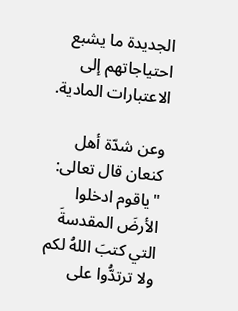الجديدة ما يشبع احتياجاتهم إلى الاعتبارات المادية.

وعن شدّة أهل كنعان قال تعالى: "ياقوم ادخلوا الأرضَ المقدسةَ التي كتبَ اللهُ لكم ولا ترتدُّوا على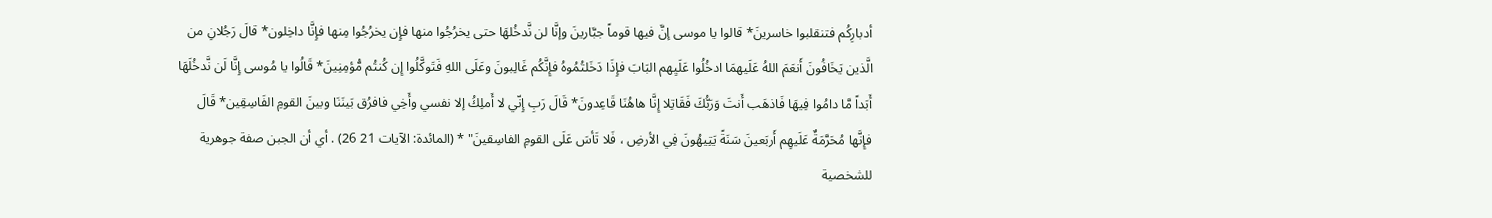أدبارِكُم فتنقلبوا خاسرينَ* قالوا يا موسى إنَّ فيها قوماً جبَّارينَ وإنَّا لن نَّدخُلهَا حتى يخرُجُوا منها فإِن يخرُجُوا مِنها فإِنَّا داخِلون* قالَ رَجُلانِ من الَّذين يَخَافُونَ أَنعَمَ اللهُ عَلَيهمَا ادخُلُوا عَلَيِهم البَابَ فإِذَا دَخَلتُمُوهُ فإِنَّكُم غَالِبونَ وعَلَى اللهِ فَتَوكَّلُوا إِن كُنتُم مُّؤمِنِينَ* قَالُوا يا مُوسى إِنَّا لَن نَّدخُلَهَا أَبَداً مَّا دامُوا فِيهَا فَاذهَب أَنتَ وَرَبُّكَ فَقَاتِلا إِنَّا هاهُنَا قَاعِدونَ* قَالَ رَبِ إِنّي لا أَملِكُ إلا نفسي وأَخِي فافرُق بَينَنَا وبينَ القومِ الفَاسِقِين* قَالَ فإِنَّها مُحَرَّمَةٌ عَلَيهِم أَربَعينَ سَنَةً يَتِيهُونَ فِي الأرضِ ، فَلا تَأسَ عَلَى القومِ الفاسِقينَ" * (المائدة: الآيات 21 26) . أي أن الجبن صفة جوهرية للشخصية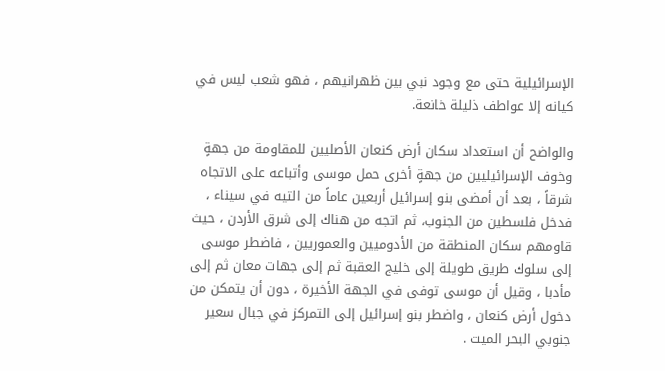الإسرائيلية حتى مع وجود نبي بين ظهرانيهم ، فهو شعب ليس في كيانه إلا عواطف ذليلة خانعة.

والواضح أن استعداد سكان أرض كنعان الأصليين للمقاومة من جهةٍ وخوف الإسرائيليين من جهةٍ أخرى حمل موسى وأتباعه على الاتجاه شرقاً ، بعد أن أمضى بنو إسرائيل أربعين عاماً من التيه في سيناء ، فدخل فلسطين من الجنوب، ثم اتجه من هناك إلى شرق الأردن ، حيث قاومهم سكان المنطقة من الأدوميين والعموريين ، فاضطر موسى إلى سلوك طريق طويلة إلى خليج العقبة ثم إلى جهات معان ثم إلى مأدبا ، وقيل أن موسى توفى في الجهة الأخيرة ، دون أن يتمكن من دخول أرض كنعان ، واضطر بنو إسرائيل إلى التمركز في جبال سعير جنوبي البحر الميت .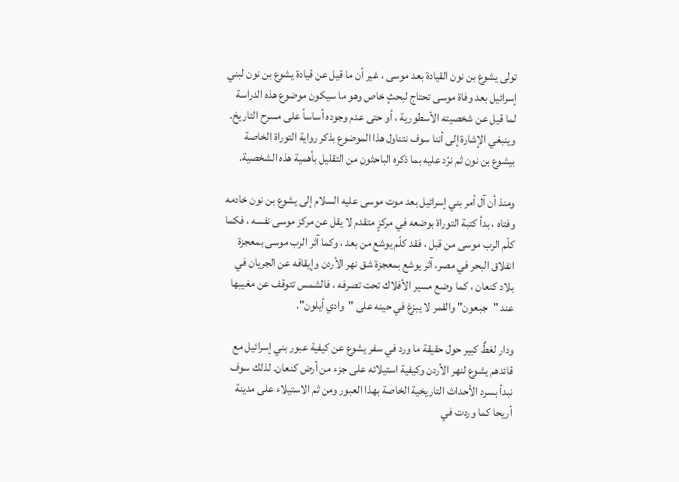تولى يشوع بن نون القيادة بعد موسى ، غير أن ما قيل عن قيادة يشوع بن نون لبني إسرائيل بعد وفاة موسى تحتاج لبحثٍ خاص وهو ما سيكون موضوع هذه الدراسة لما قيل عن شخصيته الأسطورية ، أو حتى عدم وجوده أساساً على مسرح التاريخ. وينبغي الإشارة إلى أننا سوف نتناول هذا الموضوع بذكر رواية التوراة الخاصة بيشوع بن نون ثم نرّد عليه بما ذكره الباحثون من التقليل بأهمية هذه الشخصية.

ومنذ أن آل أمر بني إسرائيل بعد موت موسى عليه السلام إلى يشوع بن نون خادمه وفتاه ، بدأ كتبة التوراة بوضعه في مركزٍ متقدم لا يقل عن مركز موسى نفسه ، فكما كلّم الرب موسى من قبل ، فقد كلّم يوشع من بعد ، وكما آثر الرب موسى بمعجزة انفلاق البحر في مصر، آثر يوشع بمعجزة شق نهر الأردن وإيقافه عن الجريان في بلاد كنعان ، كما وضع مسير الأفلاك تحت تصرفه ، فالشمس تتوقف عن مغيبها عند "جبعون" والقمر لا يبزغ في حينه على "وادي أيلون".

ودار لغطٌ كبير حول حقيقة ما ورد في سفر يشوع عن كيفية عبور بني إسرائيل مع قائدهم يشوع لنهر الأردن وكيفية استيلائه على جزء من أرض كنعان. لذلك سوف نبدأ بسرد الأحداث التاريخية الخاصة بهذا العبور ومن ثم الاستيلاء على مدينة أريحا كما وردت في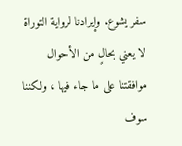سفر يشوع. وإيرادنا لرواية التوراة لا يعني بحالٍ من الأحوال موافقتنا على ما جاء فيها ، ولكننا سوف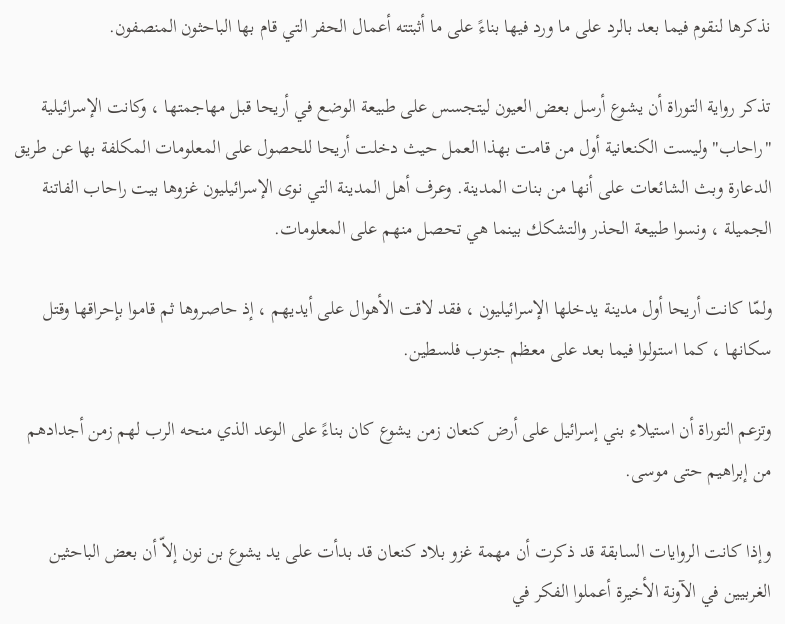نذكرها لنقوم فيما بعد بالرد على ما ورد فيها بناءً على ما أثبتته أعمال الحفر التي قام بها الباحثون المنصفون.

تذكر رواية التوراة أن يشوع أرسل بعض العيون ليتجسس على طبيعة الوضع في أريحا قبل مهاجمتها ، وكانت الإسرائيلية "راحاب" وليست الكنعانية أول من قامت بهذا العمل حيث دخلت أريحا للحصول على المعلومات المكلفة بها عن طريق الدعارة وبث الشائعات على أنها من بنات المدينة. وعرف أهل المدينة التي نوى الإسرائيليون غزوها بيت راحاب الفاتنة الجميلة ، ونسوا طبيعة الحذر والتشكك بينما هي تحصل منهم على المعلومات.

ولمّا كانت أريحا أول مدينة يدخلها الإسرائيليون ، فقد لاقت الأهوال على أيديهم ، إذ حاصروها ثم قاموا بإحراقها وقتل سكانها ، كما استولوا فيما بعد على معظم جنوب فلسطين.

وتزعم التوراة أن استيلاء بني إسرائيل على أرض كنعان زمن يشوع كان بناءً على الوعد الذي منحه الرب لهم زمن أجدادهم من إبراهيم حتى موسى.

وإذا كانت الروايات السابقة قد ذكرت أن مهمة غزو بلاد كنعان قد بدأت على يد يشوع بن نون إلاّ أن بعض الباحثين الغربيين في الآونة الأخيرة أعملوا الفكر في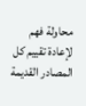محاولة فهم لإعادة تقييم كل المصادر القديمة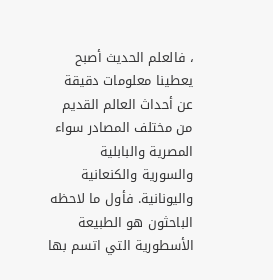، فالعلم الحديث أصبح يعطينا معلومات دقيقة عن أحداث العالم القديم من مختلف المصادر سواء المصرية والبابلية والسورية والكنعانية واليونانية. فأول ما لاحظه الباحثون هو الطبيعة الأسطورية التي اتسم بها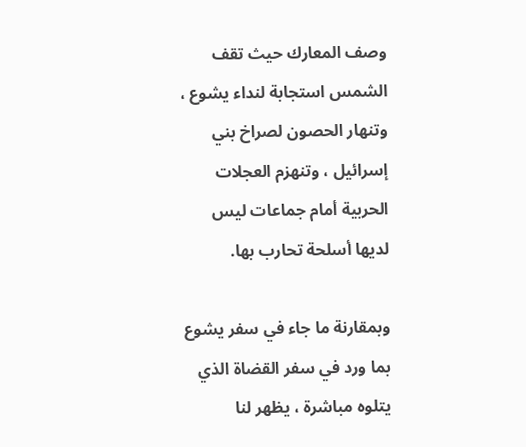وصف المعارك حيث تقف الشمس استجابة لنداء يشوع ، وتنهار الحصون لصراخ بني إسرائيل ، وتنهزم العجلات الحربية أمام جماعات ليس لديها أسلحة تحارب بها.

وبمقارنة ما جاء في سفر يشوع بما ورد في سفر القضاة الذي يتلوه مباشرة ، يظهر لنا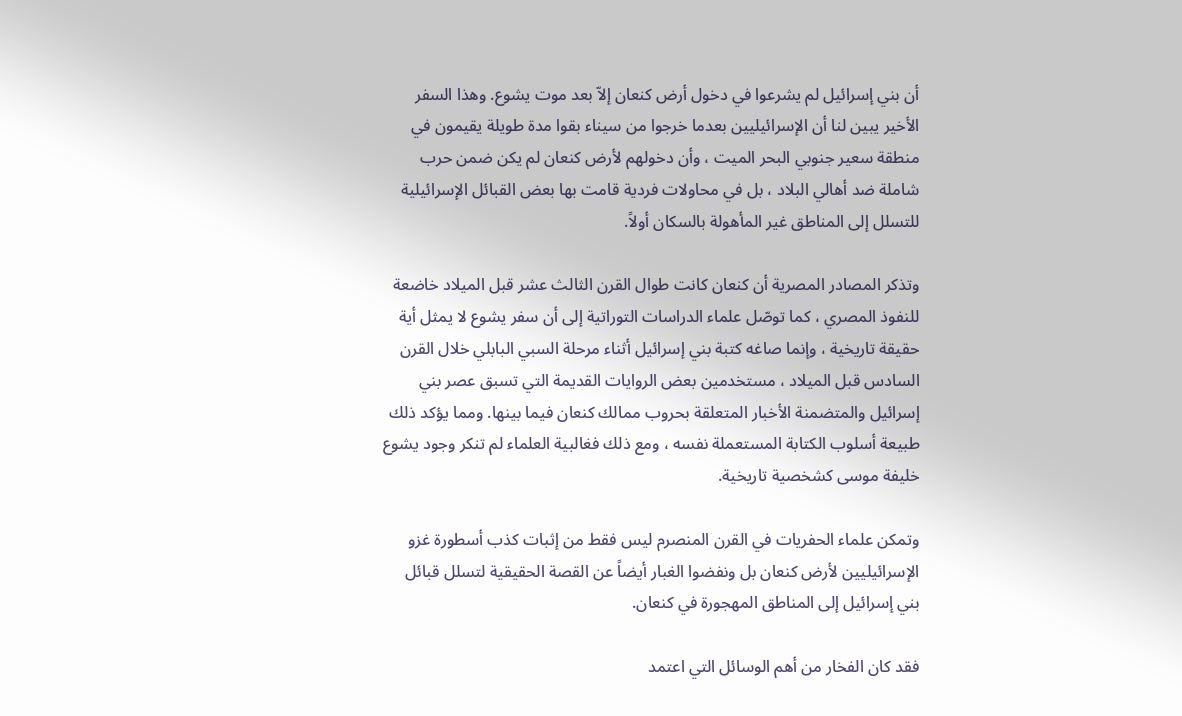أن بني إسرائيل لم يشرعوا في دخول أرض كنعان إلاّ بعد موت يشوع. وهذا السفر الأخير يبين لنا أن الإسرائيليين بعدما خرجوا من سيناء بقوا مدة طويلة يقيمون في منطقة سعير جنوبي البحر الميت ، وأن دخولهم لأرض كنعان لم يكن ضمن حرب شاملة ضد أهالي البلاد ، بل في محاولات فردية قامت بها بعض القبائل الإسرائيلية للتسلل إلى المناطق غير المأهولة بالسكان أولاً.

وتذكر المصادر المصرية أن كنعان كانت طوال القرن الثالث عشر قبل الميلاد خاضعة للنفوذ المصري ، كما توصّل علماء الدراسات التوراتية إلى أن سفر يشوع لا يمثل أية حقيقة تاريخية ، وإنما صاغه كتبة بني إسرائيل أثناء مرحلة السبي البابلي خلال القرن السادس قبل الميلاد ، مستخدمين بعض الروايات القديمة التي تسبق عصر بني إسرائيل والمتضمنة الأخبار المتعلقة بحروب ممالك كنعان فيما بينها. ومما يؤكد ذلك طبيعة أسلوب الكتابة المستعملة نفسه ، ومع ذلك فغالبية العلماء لم تنكر وجود يشوع خليفة موسى كشخصية تاريخية.

وتمكن علماء الحفريات في القرن المنصرم ليس فقط من إثبات كذب أسطورة غزو الإسرائيليين لأرض كنعان بل ونفضوا الغبار أيضاً عن القصة الحقيقية لتسلل قبائل بني إسرائيل إلى المناطق المهجورة في كنعان.

فقد كان الفخار من أهم الوسائل التي اعتمد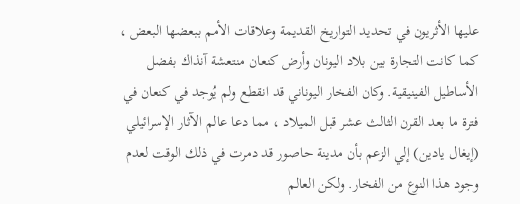عليها الأثريون في تحديد التواريخ القديمة وعلاقات الأمم ببعضها البعض ، كما كانت التجارة بين بلاد اليونان وأرض كنعان منتعشة آنذاك بفضل الأساطيل الفينيقية. وكان الفخار اليوناني قد انقطع ولم يُوجد في كنعان في فترة ما بعد القرن الثالث عشر قبل الميلاد ، مما دعا عالم الآثار الإسرائيلي (إيغال يادين) إلي الزعم بأن مدينة حاصور قد دمرت في ذلك الوقت لعدم وجود هذا النوع من الفخار. ولكن العالم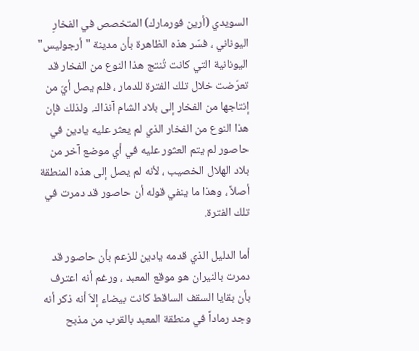السويدي (أرين فورمارك) المتخصص في الفخارِ اليوناني ، فسّر هذه الظاهرة بأن مدينة "أرجوليس" اليونانية التي كانت تُنتج هذا النوع من الفخار قد تعرّضت خلال تلك الفترة للدمار ، فلم يصل أيّ من إنتاجها من الفخار إلى بلاد الشام آنذاك. ولذلك فإن هذا النوع من الفخار الذي لم يعثر عليه يادين في حاصور لم يتم العثور عليه في أي موضع آخر من بلاد الهلال الخصيب ، لأنه لم يصل إلى هذه المنطقة أصلاً ، وهذا ما ينفي قوله أن حاصور قد دمرت في تلك الفترة.

أما الدليل الذي قدمه يادين للزعم بأن حاصور قد دمرت بالنيران هو موقع المعبد ، ورغم أنه اعترف بأن بقايا السقف الساقط كانت بيضاء إلاّ أنه ذكر أنه وجد رماداً في منطقة المعبد بالقرب من مذبح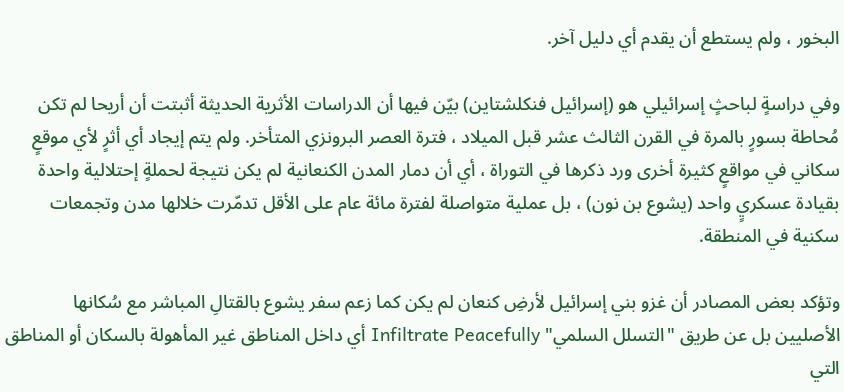البخور ، ولم يستطع أن يقدم أي دليل آخر.

وفي دراسةٍ لباحثٍ إسرائيلي هو (إسرائيل فنكلشتاين) بيّن فيها أن الدراسات الأثرية الحديثة أثبتت أن أريحا لم تكن مُحاطة بسورٍ بالمرة في القرن الثالث عشر قبل الميلاد ، فترة العصر البرونزي المتأخر. ولم يتم إيجاد أي أثرٍ لأي موقعٍ سكاني في مواقعٍ كثيرة أخرى ورد ذكرها في التوراة ، أي أن دمار المدن الكنعانية لم يكن نتيجة لحملةٍ إحتلالية واحدة بقيادة عسكريٍ واحد (يشوع بن نون) ، بل عملية متواصلة لفترة مائة عام على الأقل تدمّرت خلالها مدن وتجمعات سكنية في المنطقة.

وتؤكد بعض المصادر أن غزو بني إسرائيل لأرضِ كنعان لم يكن كما زعم سفر يشوع بالقتالِ المباشر مع سُكانها الأصليين بل عن طريق "التسلل السلمي" Infiltrate Peacefully أي داخل المناطق غير المأهولة بالسكان أو المناطق التي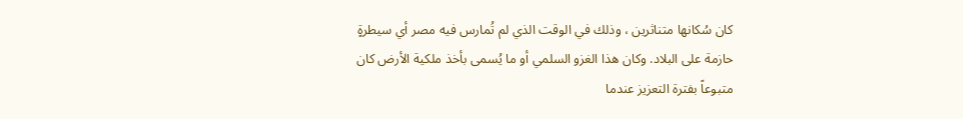كان سُكانها متناثرين ، وذلك في الوقت الذي لم تُمارس فيه مصر أي سيطرةٍ حازمة على البلاد. وكان هذا الغزو السلمي أو ما يُسمى بأخذ ملكية الأرض كان متبوعاً بفترة التعزيز عندما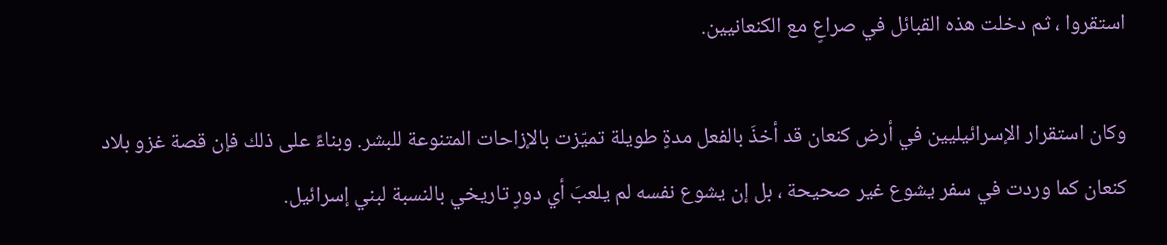استقروا ، ثم دخلت هذه القبائل في صراعٍ مع الكنعانيين.

وكان استقرار الإسرائيليين في أرض كنعان قد أخذَ بالفعل مدةٍ طويلة تميّزت بالإزاحات المتنوعة للبشر. وبناءً على ذلك فإن قصة غزو بلاد كنعان كما وردت في سفر يشوع غير صحيحة ، بل إن يشوع نفسه لم يلعبَ أي دورٍ تاريخي بالنسبة لبني إسرائيل.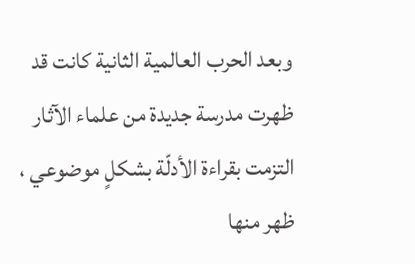وبعد الحرب العالمية الثانية كانت قد ظهرت مدرسة جديدة من علماء الآثار التزمت بقراءة الأدلّة بشكلٍ موضوعي ، ظهر منها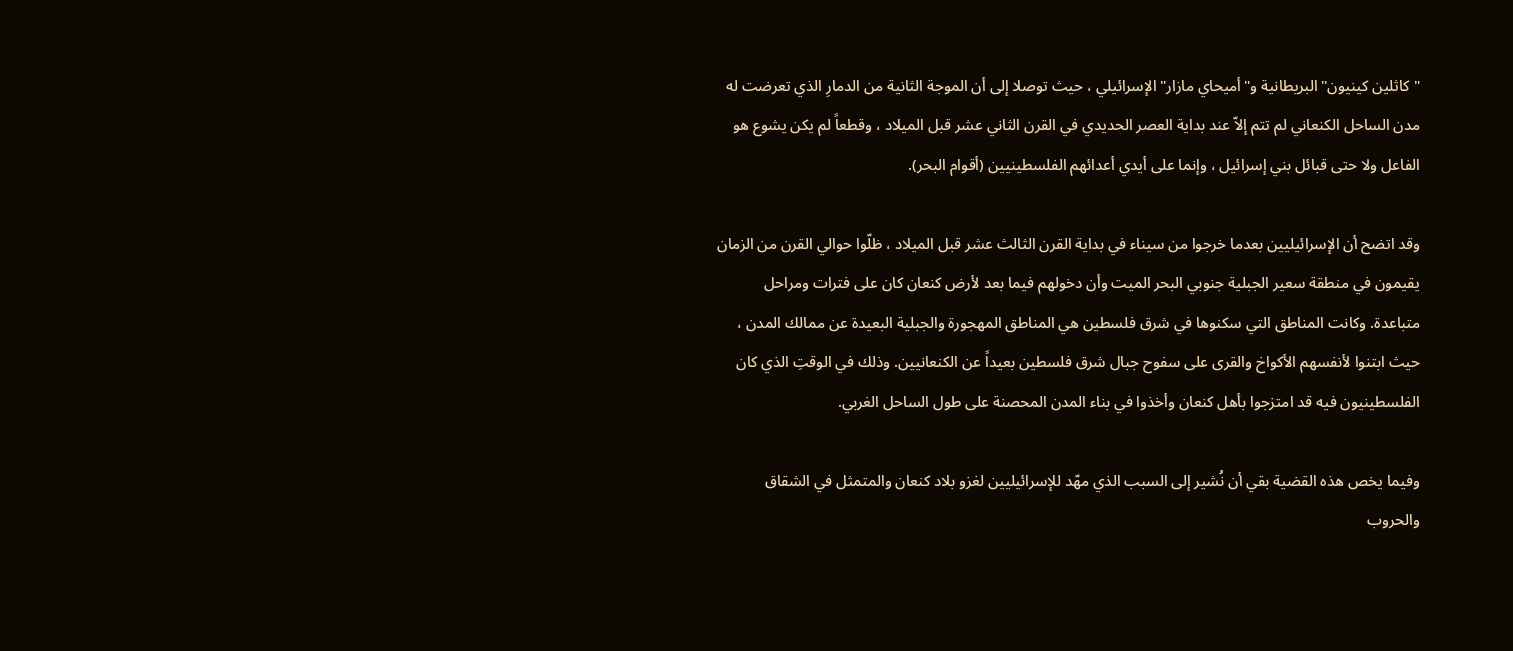"كاثلين كينيون" البريطانية و"أميحاي مازار" الإسرائيلي ، حيث توصلا إلى أن الموجة الثانية من الدمارِ الذي تعرضت له مدن الساحل الكنعاني لم تتم إلاّ عند بداية العصر الحديدي في القرن الثاني عشر قبل الميلاد ، وقطعاً لم يكن يشوع هو الفاعل ولا حتى قبائل بني إسرائيل ، وإنما على أيدي أعدائهم الفلسطينيين (أقوام البحر).

وقد اتضح أن الإسرائيليين بعدما خرجوا من سيناء في بداية القرن الثالث عشر قبل الميلاد ، ظلّوا حوالي القرن من الزمان يقيمون في منطقة سعير الجبلية جنوبي البحر الميت وأن دخولهم فيما بعد لأرض كنعان كان على فترات ومراحل متباعدة. وكانت المناطق التي سكنوها في شرق فلسطين هي المناطق المهجورة والجبلية البعيدة عن ممالك المدن ، حيث ابتنوا لأنفسهم الأكواخ والقرى على سفوح جبال شرق فلسطين بعيداً عن الكنعانيين. وذلك في الوقتِ الذي كان الفلسطينيون فيه قد امتزجوا بأهل كنعان وأخذوا في بناء المدن المحصنة على طول الساحل الغربي.

وفيما يخص هذه القضية بقي أن نُشير إلى السبب الذي مهّد للإسرائيليين لغزو بلاد كنعان والمتمثل في الشقاق والحروب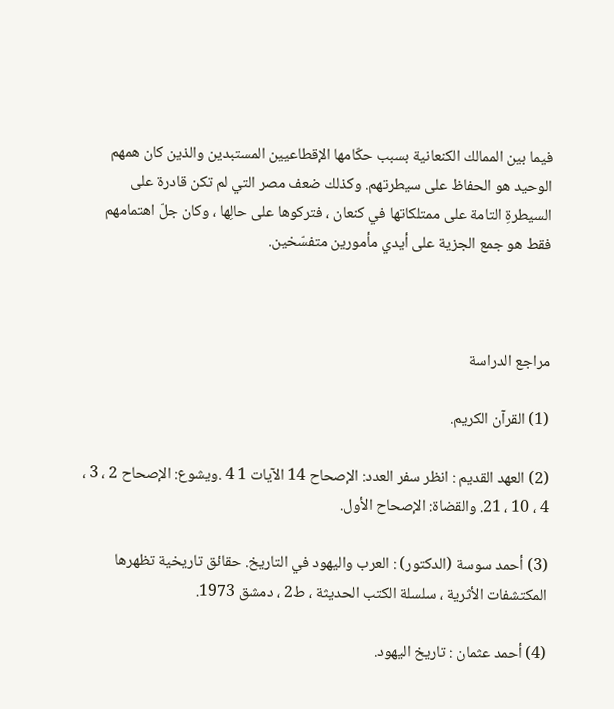فيما بين الممالك الكنعانية بسبب حكّامها الإقطاعيين المستبدين والذين كان همهم الوحيد هو الحفاظ على سيطرتهم. وكذلك ضعف مصر التي لم تكن قادرة على السيطرةِ التامة على ممتلكاتها في كنعان ، فتركوها على حالِها ، وكان جلّ اهتمامهم فقط هو جمع الجزية على أيدي مأمورين متفسّخين.



مراجع الدراسة

(1) القرآن الكريم.

(2) العهد القديم : انظر سفر العدد: الإصحاح 14 الآيات 1 4 .ويشوع: الإصحاح 2 ، 3 ، 4 ، 10 ، 21. والقضاة: الإصحاح الأول.

(3) أحمد سوسة (الدكتور) : العرب واليهود في التاريخ. حقائق تاريخية تظهرها المكتشفات الأثرية ، سلسلة الكتب الحديثة ، ط2 ، دمشق 1973.

(4) أحمد عثمان : تاريخ اليهود.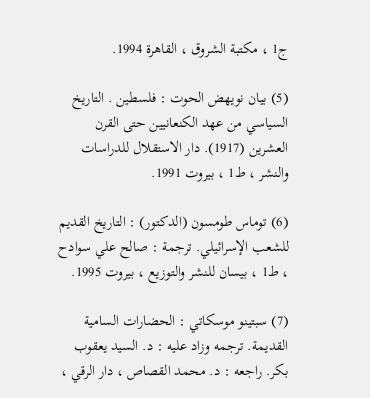ج1 ، مكتبة الشروق ، القاهرة 1994.

(5) بيان نويهض الحوت : فلسطين . التاريخ السياسي من عهد الكنعانيين حتى القرن العشرين (1917). دار الاستقلال للدراسات والنشر ، ط1 ، بيروت 1991.

(6) توماس طومسون (الدكتور) : التاريخ القديم للشعب الإسرائيلي. ترجمة : صالح علي سوادح ، ط1 ، بيسان للنشر والتوزيع ، بيروت 1995.

(7) سبتينو موسكاتي : الحضارات السامية القديمة. ترجمه وزاد عليه : د. السيد يعقوب بكر. راجعه : د. محمد القصاص ، دار الرقي ،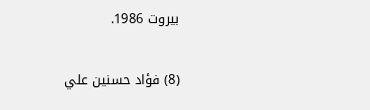بيروت 1986.

(8) فؤاد حسنين علي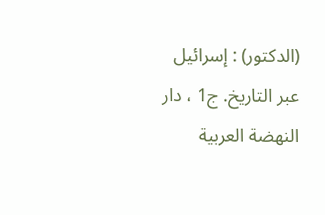(الدكتور) : إسرائيل عبر التاريخ. ج1 ، دار النهضة العربية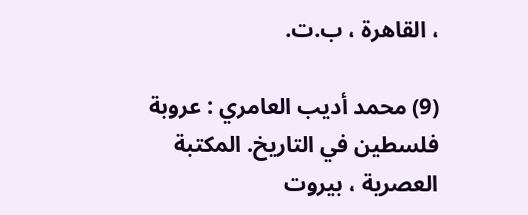، القاهرة ، ب.ت.

(9) محمد أديب العامري : عروبة فلسطين في التاريخ. المكتبة العصرية ، بيروت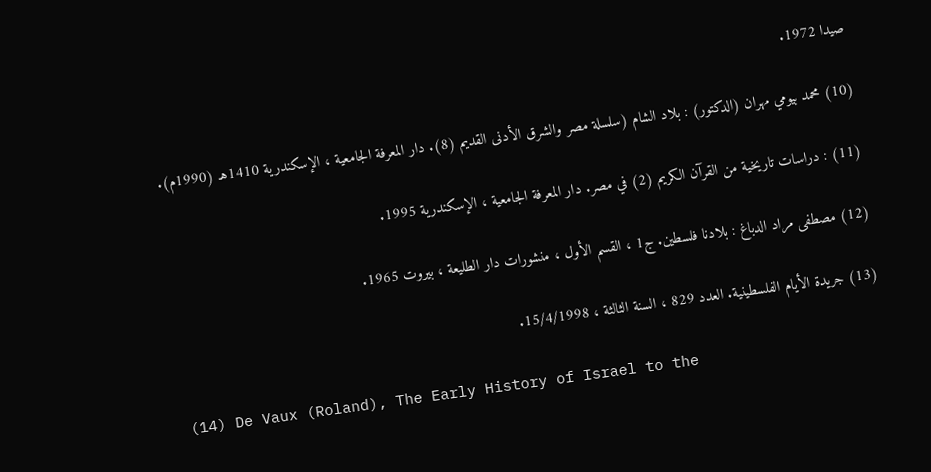صيدا 1972.

(10) محمد بيومي مهران (الدكتور) : بلاد الشام (سلسلة مصر والشرق الأدنى القديم (8). دار المعرفة الجامعية ، الإسكندرية 1410هـ (1990م).

(11) : دراسات تاريخية من القرآن الكريم (2) في مصر. دار المعرفة الجامعية ، الإسكندرية 1995.

(12) مصطفى مراد الدباغ : بلادنا فلسطين. ج1 ، القسم الأول ، منشورات دار الطليعة ، بيروت 1965.

(13) جريدة الأيام الفلسطينية. العدد 829 ، السنة الثالثة ، 15/4/1998.

(14) De Vaux (Roland), The Early History of Israel to the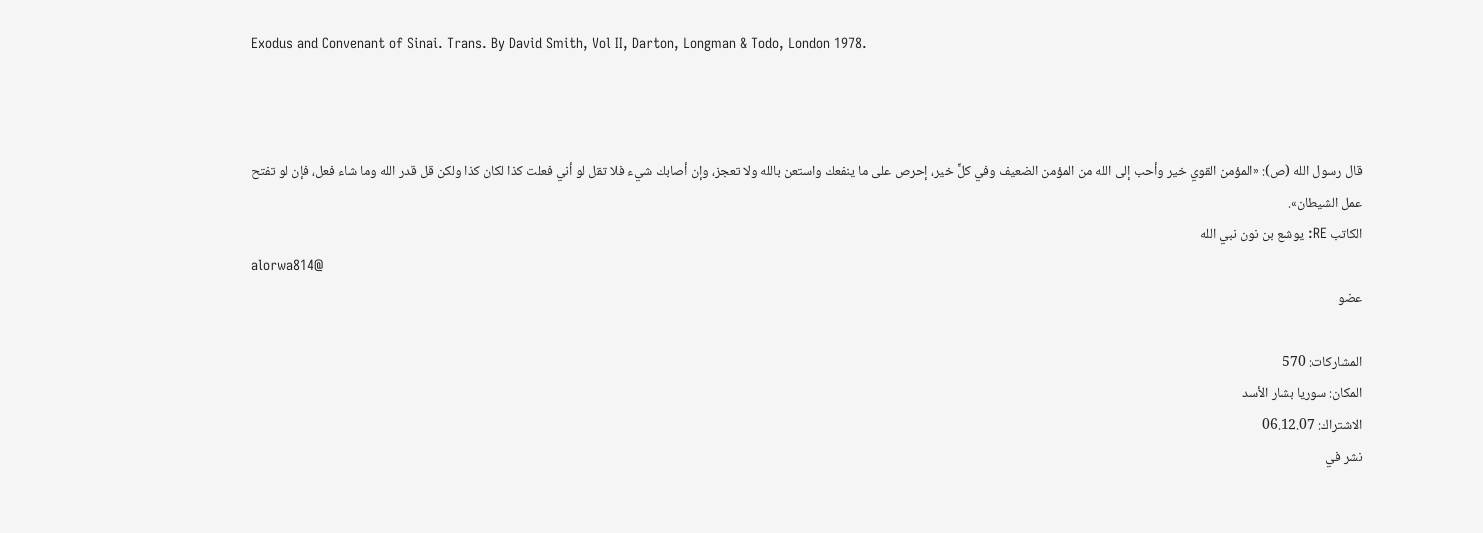Exodus and Convenant of Sinai. Trans. By David Smith, Vol II, Darton, Longman & Todo, London 1978.



قال رسول الله (ص): «المؤمن القوي خير وأحب إلى الله من المؤمن الضعيف وفي كلٍّ خير، إحرص على ما ينفعك واستعن بالله ولا تعجز، وإن أصابك شيء فلا تقل لو أني فعلت كذا لكان كذا ولكن قل قدر الله وما شاء فعل، فإن لو تفتح عمل الشيطان».
الكاتب RE: يوشع بن نون نبي الله
alorwa814@
عضو

المشاركات: 570
المكان: سوريا بشار الأسد
الاشتراك: 06.12.07
نشر في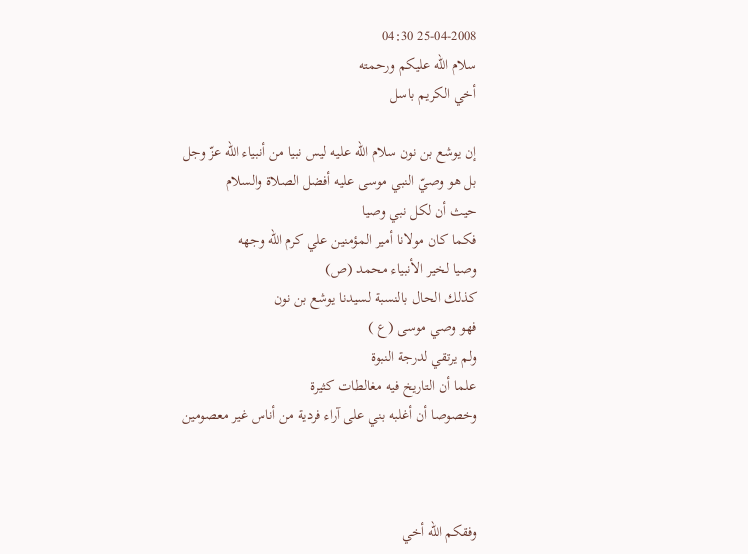25-04-2008 04:30
سلام الله عليكم ورحمته
أخي الكريم باسل

إن يوشع بن نون سلام الله عليه ليس نبيا من أنبياء الله عزّ وجل
بل هو وصيّ النبي موسى عليه أفضل الصلاة والسلام
حيث أن لكل نبي وصيا
فكما كان مولانا أمير المؤمنين علي كرم الله وجهه
وصيا لخير الأنبياء محمد (ص)
كذلك الحال بالنسبة لسيدنا يوشع بن نون
فهو وصي موسى (ع )
ولم يرتقي لدرجة النبوة
علما أن التاريخ فيه مغالطات كثيرة
وخصوصا أن أغلبه بني على آراء فردية من أناس غير معصومين



وفقكم الله أخي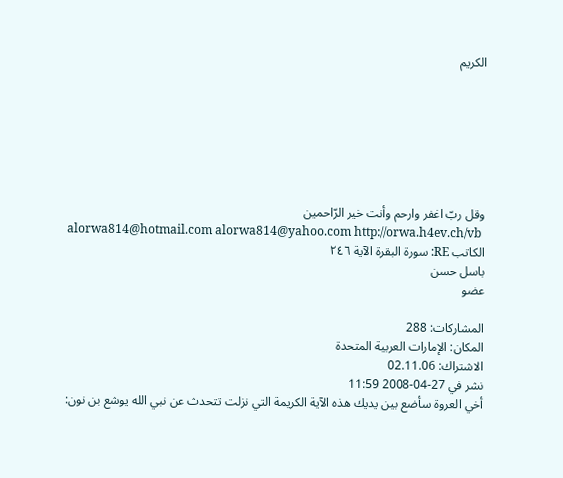الكريم







وقل ربّ اغفر وارحم وأنت خير الرّاحمين
alorwa814@hotmail.com alorwa814@yahoo.com http://orwa.h4ev.ch/vb
الكاتب RE: سورة البقرة الآية ٢٤٦
باسل حسن
عضو

المشاركات: 288
المكان: الإمارات العربية المتحدة
الاشتراك: 02.11.06
نشر في 27-04-2008 11:59
أخي العروة سأضع بين يديك هذه الآية الكريمة التي نزلت تتحدث عن نبي الله يوشع بن نون: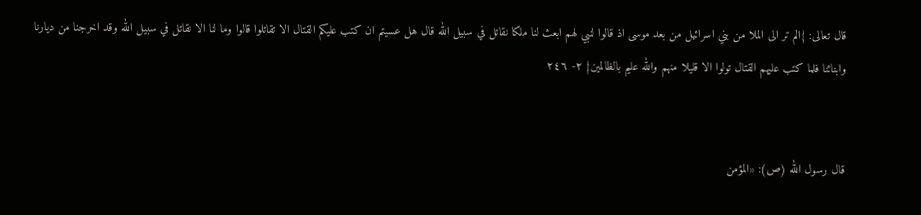قال تعالى: {الم تر الى الملا من بني اسرائيل من بعد موسى اذ قالوا لنبي لهم ابعث لنا ملكا نقاتل في سبيل الله قال هل عسيتم ان كتب عليكم القتال الا تقاتلوا قالوا وما لنا الا نقاتل في سبيل الله وقد اخرجنا من ديارنا وابنائنا فلما كتب عليهم القتال تولوا الا قليلا منهم والله عليم بالظالمين} ٢- ٢٤٦


قال رسول الله (ص): «المؤمن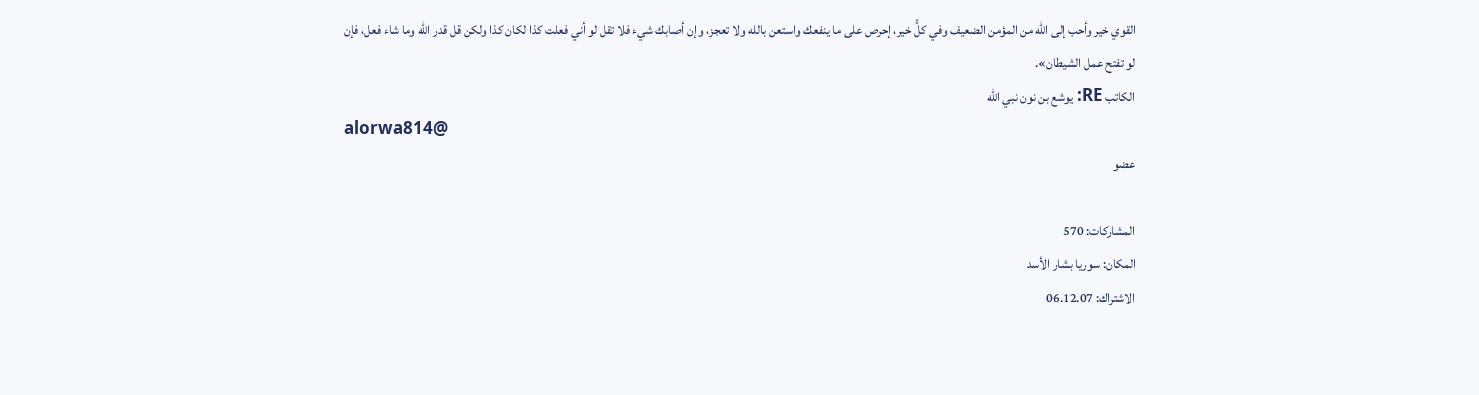القوي خير وأحب إلى الله من المؤمن الضعيف وفي كلٍّ خير، إحرص على ما ينفعك واستعن بالله ولا تعجز، وإن أصابك شيء فلا تقل لو أني فعلت كذا لكان كذا ولكن قل قدر الله وما شاء فعل، فإن لو تفتح عمل الشيطان».
الكاتب RE: يوشع بن نون نبي الله
alorwa814@
عضو

المشاركات: 570
المكان: سوريا بشار الأسد
الاشتراك: 06.12.07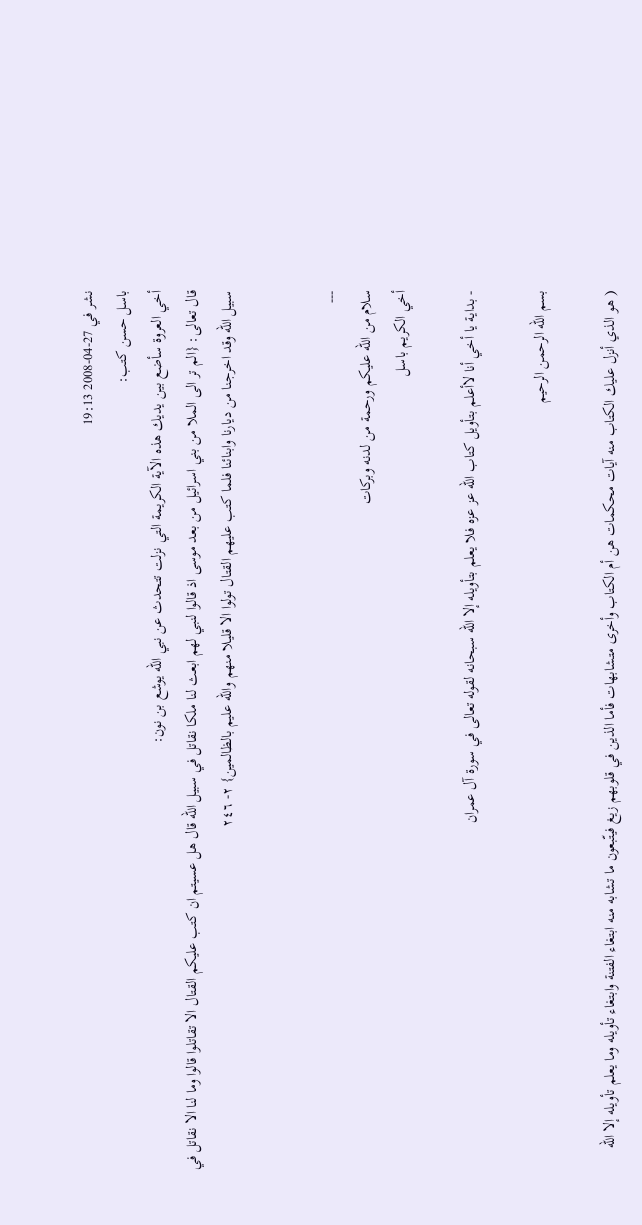نشر في 27-04-2008 19:13
باسل حسن كتب:
أخي العروة سأضع بين يديك هذه الآية الكريمة التي نزلت تتحدث عن نبي الله يوشع بن نون:
قال تعالى: {الم تر الى الملا من بني اسرائيل من بعد موسى اذ قالوا لنبي لهم ابعث لنا ملكا نقاتل في سبيل الله قال هل عسيتم ان كتب عليكم القتال الا تقاتلوا قالوا وما لنا الا نقاتل في سبيل الله وقد اخرجنا من ديارنا وابنائنا فلما كتب عليهم القتال تولوا الا قليلا منهم والله عليم بالظالمين} ٢- ٢٤٦


---
سلام من الله عليكم ورحمة من لدنه وبركات
أخي الكريم باسل

- بداية يا أخي أنا لاأعلم بتأويل كتاب الله عز عزه فلا يعلم بتأويله إلا الله سبحانه لقوله تعالى في سورة آل عمران

بسم الله الرحمن الرحيم

( هو الذي أنزل عليك الكتاب منه آيات محكمات هن أم الكتاب وأخرى متشابهات فأما الذين في قلوبهم زيغ فيتّبعون ما تشابه منه ابتغاء الفتنة وابتغاء تأويله وما يعلم تأويله إلا الله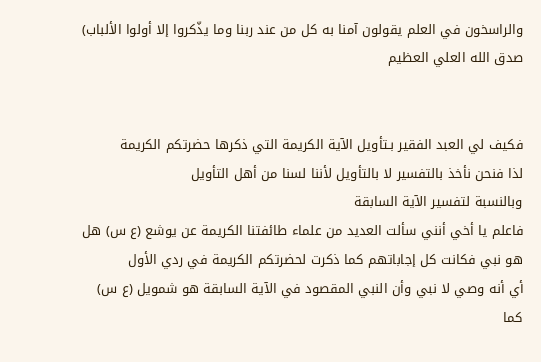والراسخون في العلم يقولون آمنا به كل من عند ربنا وما يذّكروا إلا أولوا الألباب)
صدق الله العلي العظيم


فكيف لي العبد الفقير بـتأويل الآية الكريمة التي ذكرها حضرتكم الكريمة
لذا فنحن نأخذ بالتفسير لا بالتأويل لأننا لسنا من أهل التأويل
وبالنسبة لتفسير الآية السابقة
فاعلم يا أخي أنني سألت العديد من علماء طائفتنا الكريمة عن يوشع (ع س) هل هو نبي فكانت كل إجاباتهم كما ذكرت لحضرتكم الكريمة في ردي الأول
أي أنه وصي لا نبي وأن النبي المقصود في الآية السابقة هو شمويل (ع س)
كما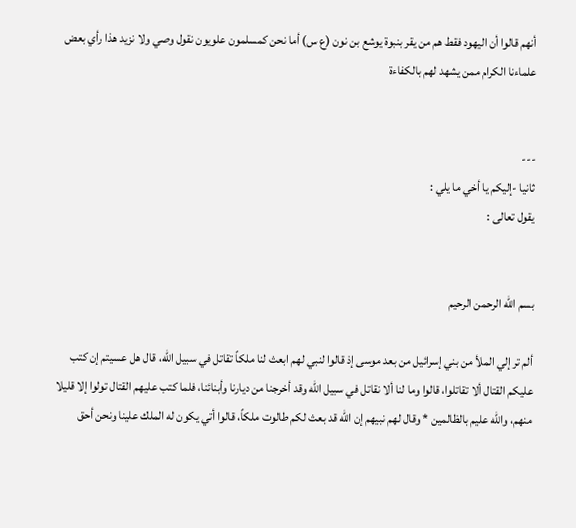أنهم قالوا أن اليهود فقط هم من يقر بنبوة يوشع بن نون (ع س) أما نحن كمسلمون علويون نقول وصي ولا نزيد هذا رأي بعض علماءنا الكرام ممن يشهد لهم بالكفاءة


---
ثانيا -إليكم يا أخي ما يلي :
يقول تعالى :


بسم الله الرحمن الرحيم

ألم تر إلي الملأ من بني إسرائيل من بعد موسى إذ قالوا لنبي لهم ابعث لنا ملكاً تقاتل في سبيل الله، قال هل عسيتم إن كتب عليكم القتال ألا تقاتلوا، قالوا وما لنا ألا نقاتل في سبيل الله وقد أخرجنا من ديارنا وأبنائنا، فلما كتب عليهم القتال تولوا إلا قليلا منهم، والله عليم بالظالمين * وقال لهم نبيهم إن الله قد بعث لكم طالوت ملكاً، قالوا أتي يكون له الملك علينا ونحن أحق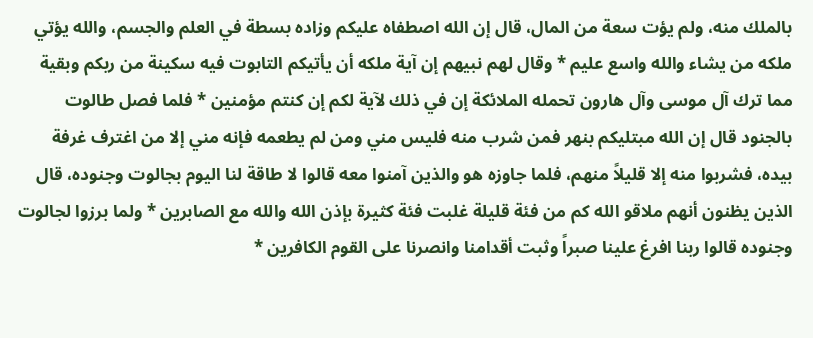بالملك منه، ولم يؤت سعة من المال، قال إن الله اصطفاه عليكم وزاده بسطة في العلم والجسم، والله يؤتي ملكه من يشاء والله واسع عليم * وقال لهم نبيهم إن آية ملكه أن يأتيكم التابوت فيه سكينة من ربكم وبقية مما ترك آل موسى وآل هارون تحمله الملائكة إن في ذلك لآية لكم إن كنتم مؤمنين * فلما فصل طالوت بالجنود قال إن الله مبتليكم بنهر فمن شرب منه فليس مني ومن لم يطعمه فإنه مني إلا من اغترف غرفة بيده، فشربوا منه إلا قليلاً منهم، فلما جاوزه هو والذين آمنوا معه قالوا لا طاقة لنا اليوم بجالوت وجنوده، قال الذين يظنون أنهم ملاقو الله كم من فئة قليلة غلبت فئة كثيرة بإذن الله والله مع الصابرين * ولما برزوا لجالوت وجنوده قالوا ربنا افرغ علينا صبراً وثبت أقدامنا وانصرنا على القوم الكافرين *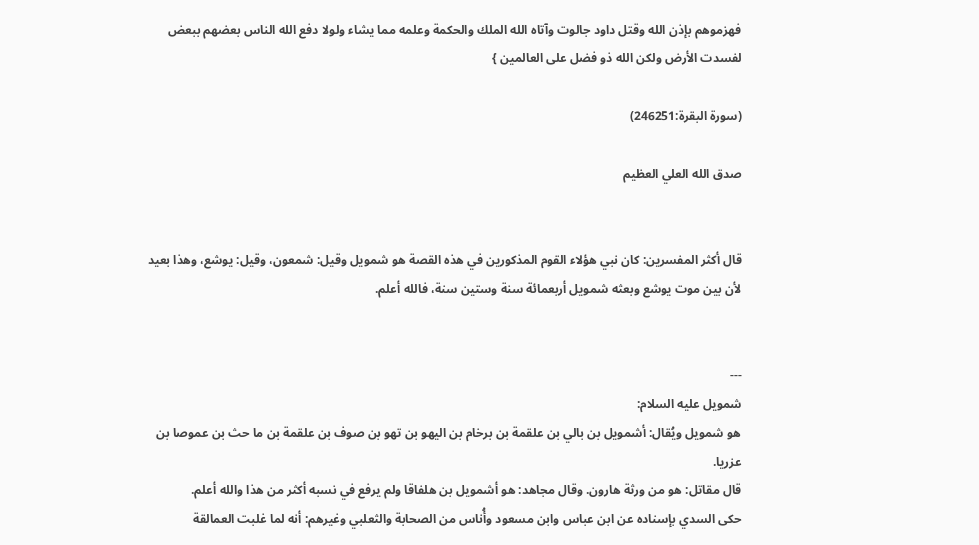فهزموهم بإذن الله وقتل داود جالوت وآتاه الله الملك والحكمة وعلمه مما يشاء ولولا دفع الله الناس بعضهم ببعض لفسدت الأرض ولكن الله ذو فضل على العالمين }

(سورة البقرة:246251)

صدق الله العلي العظيم


قال أكثر المفسرين: كان نبي هؤلاء القوم المذكورين في هذه القصة هو شمويل وقيل: شمعون، وقيل: يوشع، وهذا بعيد لأن بين موت يوشع وبعثه شمويل أربعمائة سنة وستين سنة، فالله أعلم.


---
شمويل عليه السلام:
هو شمويل ويُقال: أشمويل بن بالي بن علقمة بن برخام بن اليهو بن تهو بن صوف بن علقمة بن ما حث بن عموصا بن عزريا.
قال مقاتل: هو من ورثة هارون. وقال مجاهد: هو أشمويل بن هلفاقا ولم يرفع في نسبه أكثر من هذا والله أعلم.
حكى السدي بإسناده عن ابن عباس وابن مسعود وأُناس من الصحابة والثعلبي وغيرهم: أنه لما غلبت العمالقة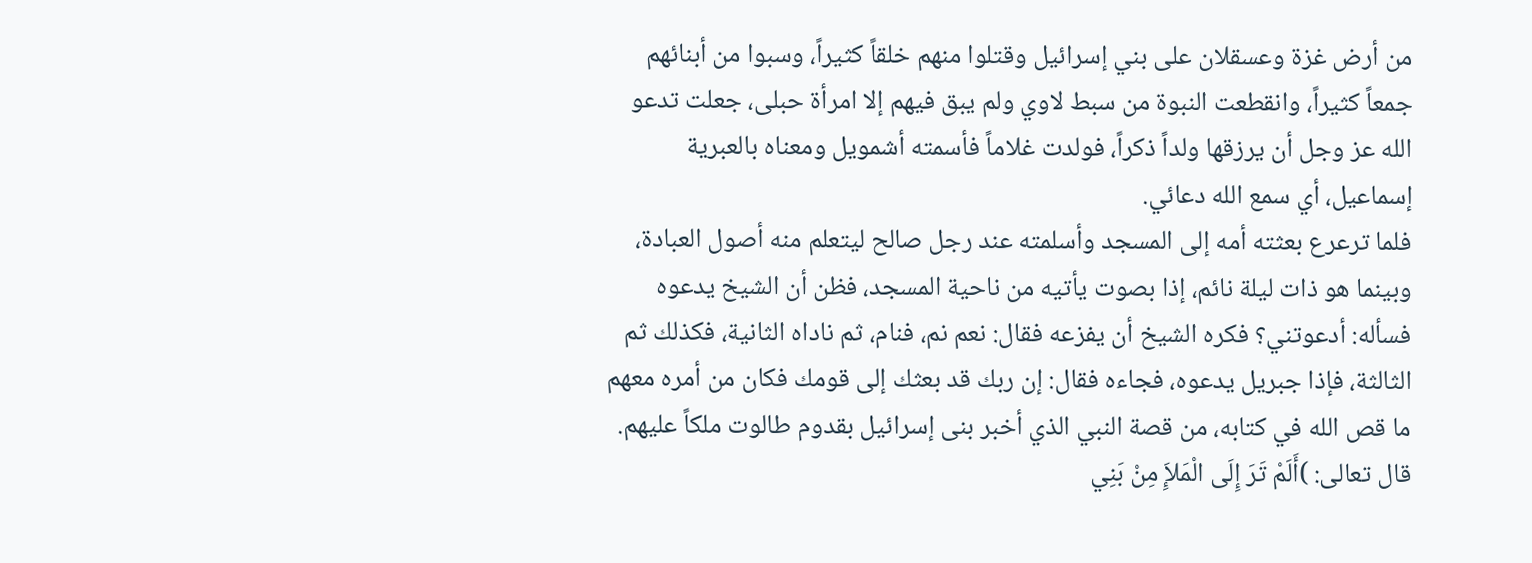من أرض غزة وعسقلان على بني إسرائيل وقتلوا منهم خلقاً كثيراً، وسبوا من أبنائهم جمعاً كثيراً، وانقطعت النبوة من سبط لاوي ولم يبق فيهم إلا امرأة حبلى، جعلت تدعو الله عز وجل أن يرزقها ولداً ذكراً، فولدت غلاماً فأسمته أشمويل ومعناه بالعبرية إسماعيل، أي سمع الله دعائي.
فلما ترعرع بعثته أمه إلى المسجد وأسلمته عند رجل صالح ليتعلم منه أصول العبادة، وبينما هو ذات ليلة نائم، إذا بصوت يأتيه من ناحية المسجد، فظن أن الشيخ يدعوه فسأله: أدعوتني؟ فكره الشيخ أن يفزعه فقال: نعم نم، فنام، ثم ناداه الثانية، فكذلك ثم الثالثة، فإذا جبريل يدعوه، فجاءه فقال: إن ربك قد بعثك إلى قومك فكان من أمره معهم ما قص الله في كتابه، من قصة النبي الذي أخبر بنى إسرائيل بقدوم طالوت ملكاً عليهم.
قال تعالى: )أَلَمْ تَرَ إِلَى الْمَلإَِ مِنْ بَنِي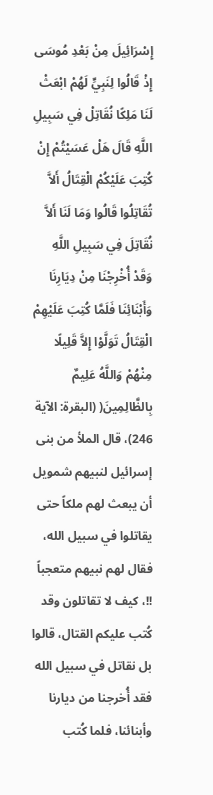إِسْرَائِيلَ مِنْ بَعْدِ مُوسَى إِذْ قَالُوا لِنَبِيٍّ لَهُمْ ابْعَثْ لَنَا مَلِكًا نُقَاتِلْ فِي سَبِيلِ اللَّهِ قَالَ هَلْ عَسَيْتُمْ إِنْ كُتِبَ عَلَيْكُمْ الْقِتَالُ أَلاَّ تُقَاتِلُوا قَالُوا وَمَا لَنَا أَلاَّ نُقَاتِلَ فِي سَبِيلِ اللَّهِ وَقَدْ أُخْرِجْنَا مِنْ دِيَارِنَا وَأَبْنَائِنَا فَلَمَّا كُتِبَ عَلَيْهِمْ الْقِتَالُ تَوَلَّوْا إِلاَّ قَلِيلًا مِنْهُمْ وَاللَّهُ عَلِيمٌ بِالظَّالِمِينَ( (البقرة: الآية 246)، قال الملأ من بنى إسرائيل لنبيهم شمويل أن يبعث لهم ملكاً حتى يقاتلوا في سبيل الله، فقال لهم نبيهم متعجباً !!، كيف لا تقاتلون وقد كُتب عليكم القتال، قالوا بل نقاتل في سبيل الله فقد أُخرجنا من ديارنا وأبنائنا، فلما كُتب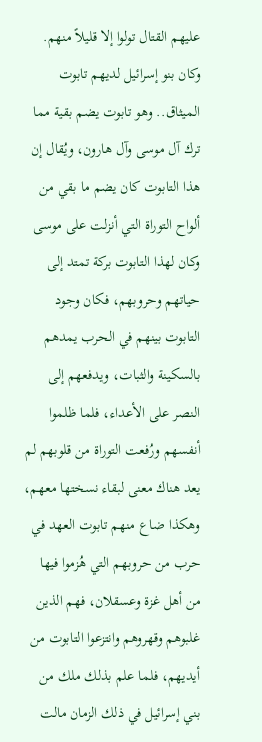عليهم القتال تولوا إلا قليلاً منهم.
وكان بنو إسرائيل لديهم تابوت الميثاق.. وهو تابوت يضم بقية مما ترك آل موسى وآل هارون، ويُقال إن هذا التابوت كان يضم ما بقي من ألواح التوراة التي أنزلت على موسى وكان لهذا التابوت بركة تمتد إلى حياتهم وحروبهم، فكان وجود التابوت بينهم في الحرب يمدهم بالسكينة والثبات، ويدفعهم إلى النصر على الأعداء، فلما ظلموا أنفسهم ورُفعت التوراة من قلوبهم لم يعد هناك معنى لبقاء نسختها معهم، وهكذا ضاع منهم تابوت العهد في حرب من حروبهم التي هُزموا فيها من أهل غزة وعسقلان، فهم الذين غلبوهم وقهروهم وانتزعوا التابوت من أيديهم، فلما علم بذلك ملك من بني إسرائيل في ذلك الزمان مالت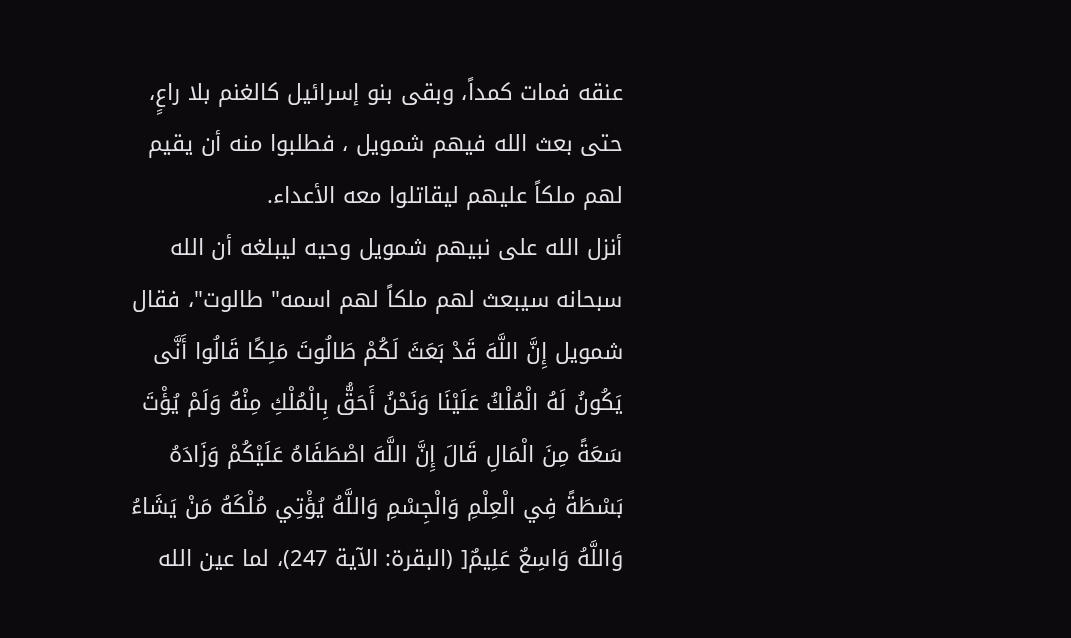عنقه فمات كمداً، وبقى بنو إسرائيل كالغنم بلا راعٍ، حتى بعث الله فيهم شمويل ، فطلبوا منه أن يقيم لهم ملكاً عليهم ليقاتلوا معه الأعداء.
أنزل الله على نبيهم شمويل وحيه ليبلغه أن الله سبحانه سيبعث لهم ملكاً لهم اسمه" طالوت"، فقال شمويل إِنَّ اللَّهَ قَدْ بَعَثَ لَكُمْ طَالُوتَ مَلِكًا قَالُوا أَنَّى يَكُونُ لَهُ الْمُلْكُ عَلَيْنَا وَنَحْنُ أَحَقُّ بِالْمُلْكِ مِنْهُ وَلَمْ يُؤْتَ سَعَةً مِنَ الْمَالِ قَالَ إِنَّ اللَّهَ اصْطَفَاهُ عَلَيْكُمْ وَزَادَهُ بَسْطَةً فِي الْعِلْمِ وَالْجِسْمِ وَاللَّهُ يُؤْتِي مُلْكَهُ مَنْ يَشَاءُ وَاللَّهُ وَاسِعٌ عَلِيمٌ[ (البقرة: الآية 247)، لما عين الله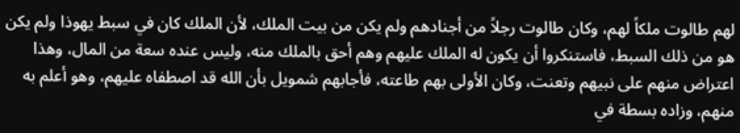لهم طالوت ملكاً لهم، وكان طالوت رجلاً من أجنادهم ولم يكن من بيت الملك، لأن الملك كان في سبط يهوذا ولم يكن هو من ذلك السبط، فاستنكروا أن يكون له الملك عليهم وهم أحق بالملك منه، وليس عنده سعة من المال، وهذا اعتراض منهم على نبيهم وتعنت، وكان الأولى بهم طاعته، فأجابهم شمويل بأن الله قد اصطفاه عليهم، وهو أعلم به منهم، وزاده بسطة في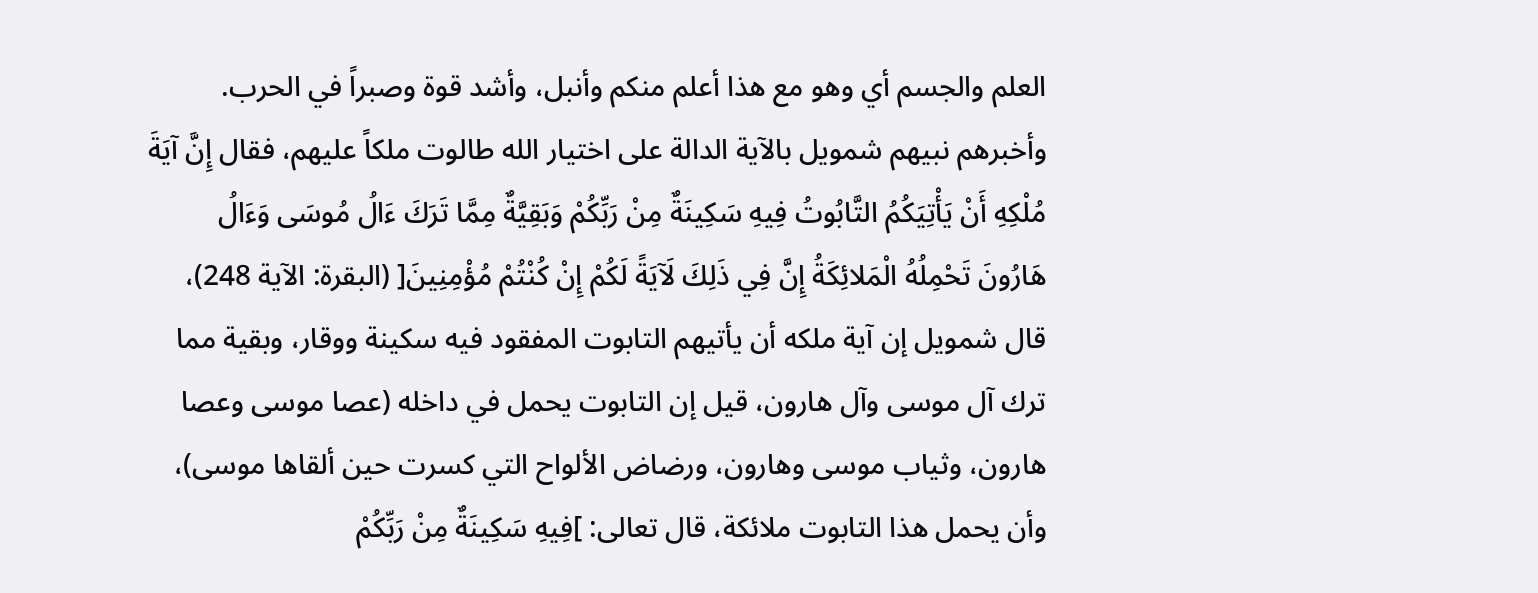العلم والجسم أي وهو مع هذا أعلم منكم وأنبل، وأشد قوة وصبراً في الحرب.
وأخبرهم نبيهم شمويل بالآية الدالة على اختيار الله طالوت ملكاً عليهم، فقال إِنَّ آيَةَ مُلْكِهِ أَنْ يَأْتِيَكُمُ التَّابُوتُ فِيهِ سَكِينَةٌ مِنْ رَبِّكُمْ وَبَقِيَّةٌ مِمَّا تَرَكَ ءَالُ مُوسَى وَءَالُ هَارُونَ تَحْمِلُهُ الْمَلائِكَةُ إِنَّ فِي ذَلِكَ لَآيَةً لَكُمْ إِنْ كُنْتُمْ مُؤْمِنِينَ[ (البقرة: الآية 248)، قال شمويل إن آية ملكه أن يأتيهم التابوت المفقود فيه سكينة ووقار، وبقية مما ترك آل موسى وآل هارون، قيل إن التابوت يحمل في داخله (عصا موسى وعصا هارون، وثياب موسى وهارون، ورضاض الألواح التي كسرت حين ألقاها موسى)، وأن يحمل هذا التابوت ملائكة، قال تعالى: ]فِيهِ سَكِينَةٌ مِنْ رَبِّكُمْ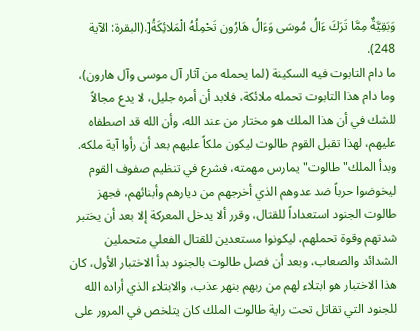وَبَقِيَّةٌ مِمَّا تَرَكَ ءَالُ مُوسَى وَءَالُ هَارُون تَحْمِلُهُ الْمَلائِكَةُ[.(البقرة: الآية 248).
ما دام التابوت فيه السكينة (لما يحمله من آثار آل موسى وآل هارون)، وما دام هذا التابوت تحمله ملائكة، فلابد أن أمره جليل، لا يدع مجالاً للشك في أن هذا الملك هو مختار من عند الله، وأن الله قد اصطفاه عليهم، لهذا تقبل القوم طالوت ليكون ملكاً عليهم بعد أن رأوا آية ملكه.
وبدأ الملك" طالوت" يمارس مهمته، فشرع في تنظيم صفوف القوم ليخوضوا حرباً ضد عدوهم الذي أخرجهم من ديارهم وأبنائهم، فجهز طالوت الجنود استعداداً للقتال، وقرر ألا يدخل المعركة إلا بعد أن يختبر شدتهم وقوة تحملهم، ليكونوا مستعدين للقتال الفعلي متحملين الشدائد والصعاب، وبعد أن فصل طالوت بالجنود بدأ الاختبار الأول، كان هذا الاختبار هو ابتلاء لهم من ربهم بنهر عذب، والابتلاء الذي أراده الله للجنود التي تقاتل تحت راية طالوت الملك كان يتلخص في المرور على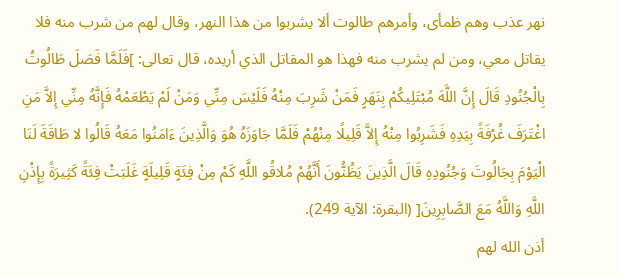نهر عذب وهم ظمأى، وأمرهم طالوت ألا يشربوا من هذا النهر، وقال لهم من شرب منه فلا يقاتل معي، ومن لم يشرب منه فهذا هو المقاتل الذي أريده، قال تعالى: ]فَلَمَّا فَصَلَ طَالُوتُ بِالْجُنُودِ قَالَ إِنَّ اللَّهَ مُبْتَلِيكُمْ بِنَهَرٍ فَمَنْ شَرِبَ مِنْهُ فَلَيْسَ مِنِّي وَمَنْ لَمْ يَطْعَمْهُ فَإِنَّهُ مِنِّي إِلاَّ مَنِ اغْتَرَفَ غُرْفَةً بِيَدِهِ فَشَرِبُوا مِنْهُ إِلاَّ قَلِيلًا مِنْهُمْ فَلَمَّا جَاوَزَهُ هُوَ وَالَّذِينَ ءَامَنُوا مَعَهُ قَالُوا لا طَاقَةَ لَنَا الْيَوْمَ بِجَالُوتَ وَجُنُودِهِ قَالَ الَّذِينَ يَظُنُّونَ أَنَّهُمْ مُلاقُو اللَّهِ كَمْ مِنْ فِئَةٍ قَلِيلَةٍ غَلَبَتْ فِئَةً كَثِيرَةً بِإِذْنِ اللَّهِ وَاللَّهُ مَعَ الصَّابِرِينَ[ (البقرة: الآية 249).
أذن الله لهم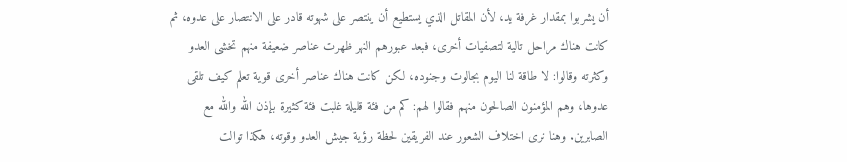أن يشربوا بمقدار غرفة يد، لأن المقاتل الذي يستطيع أن ينتصر على شهوته قادر على الانتصار على عدوه، ثم كانت هناك مراحل تالية لتصفيات أخرى، فبعد عبورهم النهر ظهرت عناصر ضعيفة منهم تخشى العدو وكثرته وقالوا: لا طاقة لنا اليوم بجالوت وجنوده، لكن كانت هناك عناصر أخرى قوية تعلم كيف تلقى عدوها، وهم المؤمنون الصالحون منهم فقالوا لهم: كم من فئة قليلة غلبت فئة كثيرة بإذن الله والله مع الصابرين. وهنا نرى اختلاف الشعور عند الفريقين لحظة رؤية جيش العدو وقوته، هكذا توالت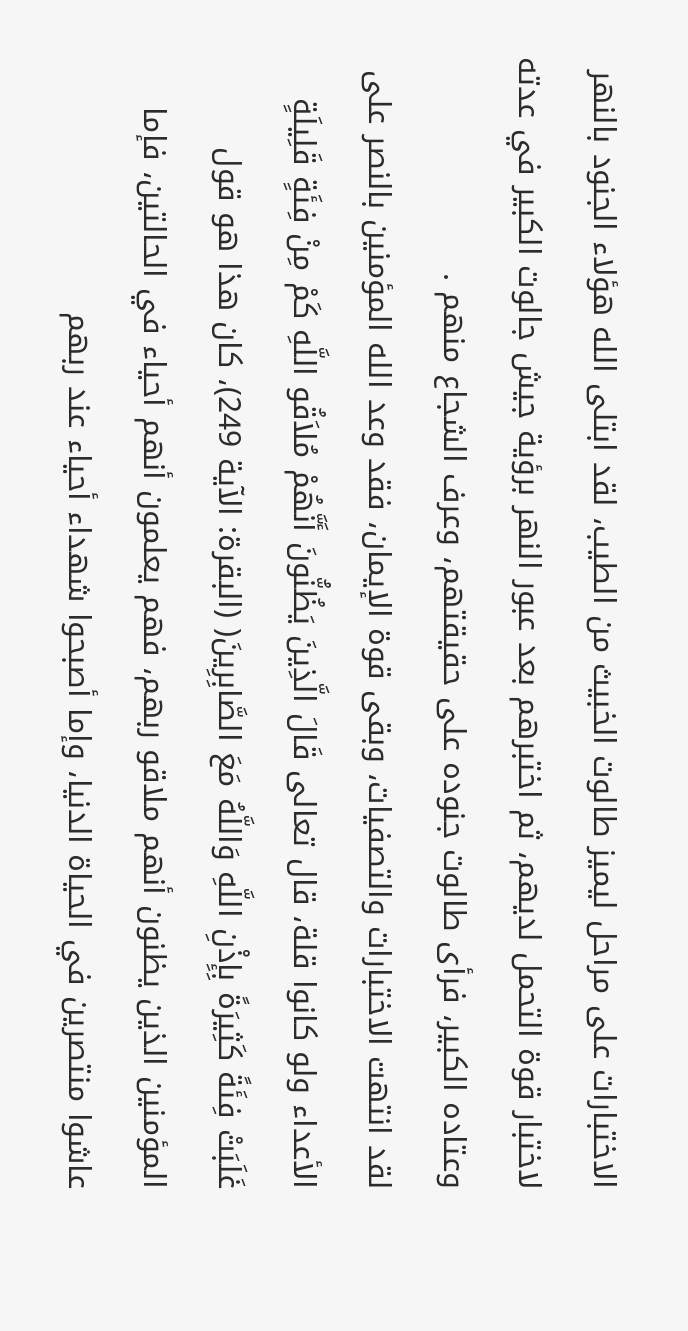الاختبارات على مراحل ليميز طالوت الخبيث من الطيب، لقد ابتلى الله هؤلاء الجنود بالنهر لاختبار قوة التحمل لديهم، ثم اختبرهم بعد عبور النهر برؤية جيش جالوت الكبير في عدته وعتاده الكبير، فرأى طالوت جنوده على حقيقتهم، وعرف الشجاع منهم .
لقد انتهت الاختبارات والتصفيات، وبقى قوة الإيمان، فقد وعد الله المؤمنين بالنصر على الأعداء ولو كانوا قلة، قال تعالى قَالَ الَّذِينَ يَظُنُّونَ أَنَّهُمْ مُلاَقُو اللَّهِ كَمْ مِنْ فِئَةٍ قَلِيلَةٍ غَلَبَتْ فِئَةً كَثِيرَةً بِإِذْنِ اللَّهِ وَاللَّهُ مَعَ الصَّابِرِينَ( (البقرة: الآية 249)، كان هذا هو قول المؤمنين الذين يظنون أنهم ملاقو ربهم، فهم يعلمون أنهم أحياء في الحالتين، فإما عاشوا منتصرين في الحياة الدنيا، وإما أصبحوا شهداء أحياء عند ربهم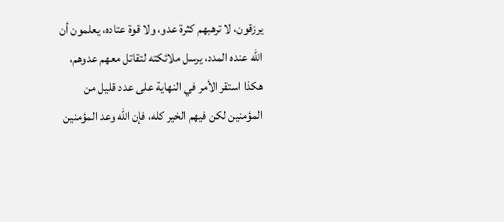يرزقون، لا ترهبهم كثرة عدو، ولا قوة عتاده، يعلمون أن الله عنده المدد، يرسل ملائكته لتقاتل معهم عدوهم، هكذا استقر الأمر في النهاية على عدد قليل من المؤمنين لكن فيهم الخير كله، فإن الله وعد المؤمنين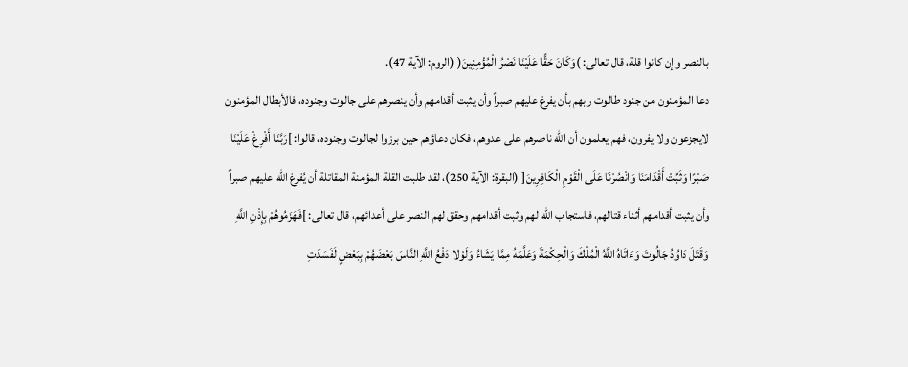بالنصر وإن كانوا قلة، قال تعالى: )وَكَانَ حَقًّا عَلَيْنَا نَصْرُ الْمُؤْمِنِينَ( (الروم: الآية 47).
دعا المؤمنون من جنود طالوت ربهم بأن يفرغ عليهم صبراً وأن يثبت أقدامهم وأن ينصرهم على جالوت وجنوده، فالأبطال المؤمنون لايجزعون ولا يفرون، فهم يعلمون أن الله ناصرهم على عدوهم، فكان دعاؤهم حين برزوا لجالوت وجنوده، قالوا: ]رَبَّنَا أَفْرِغْ عَلَيْنَا صَبْرًا وَثَبِّتْ أَقْدَامَنَا وَانْصُرْنَا عَلَى الْقَوْمِ الْكَافِرِينَ[ (البقرة: الآية 250)، لقد طلبت القلة المؤمنة المقاتلة أن يُفرغ الله عليهم صبراً وأن يثبت أقدامهم أثناء قتالهم، فاستجاب الله لهم وثبت أقدامهم وحقق لهم النصر على أعدائهم، قال تعالى: ]فَهَزَمُوهُمْ بِإِذْنِ اللَّهِ وَقَتَلَ دَاوُدُ جَالُوتَ وَءَاتَاهُ اللَّهُ الْمُلْكَ وَالْحِكْمَةَ وَعَلَّمَهُ مِمَّا يَشَاءُ وَلَوْلا دَفْعُ اللَّهِ النَّاسَ بَعْضَهُمْ بِبَعْضٍ لَفَسَدَتِ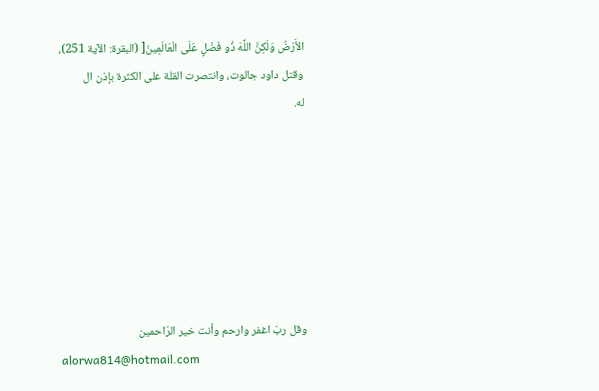الأَرْضُ وَلَكِنَّ اللَّهَ ذُو فَضْلٍ عَلَى الْعَالَمِينَ[ (البقرة: الآية 251)، وقتل داود جالوت، وانتصرت القلة على الكثرة بإذن ال
له.







وقل ربّ اغفر وارحم وأنت خير الرّاحمين
alorwa814@hotmail.com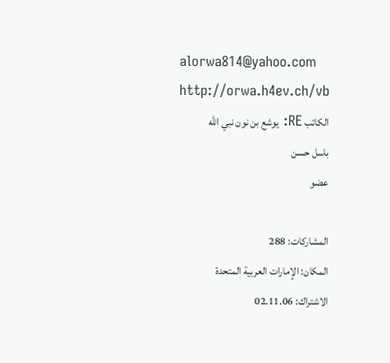alorwa814@yahoo.com http://orwa.h4ev.ch/vb
الكاتب RE: يوشع بن نون نبي الله
باسل حسن
عضو

المشاركات: 288
المكان: الإمارات العربية المتحدة
الاشتراك: 02.11.06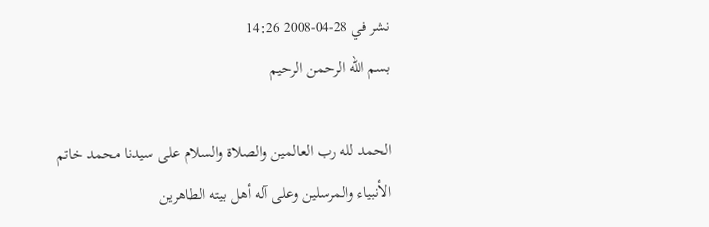نشر في 28-04-2008 14:26
بسم الله الرحمن الرحيم

الحمد لله رب العالمين والصلاة والسلام على سيدنا محمد خاتم الأنبياء والمرسلين وعلى آله أهل بيته الطاهرين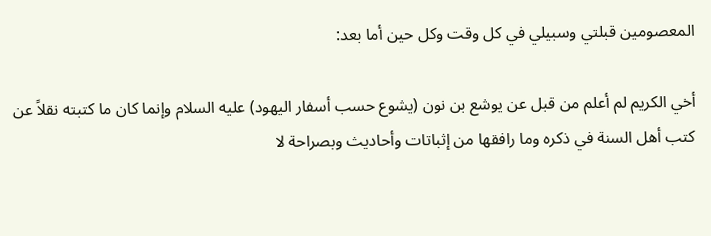المعصومين قبلتي وسبيلي في كل وقت وكل حين أما بعد:

أخي الكريم لم أعلم من قبل عن يوشع بن نون (يشوع حسب أسفار اليهود) عليه السلام وإنما كان ما كتبته نقلاً عن كتب أهل السنة في ذكره وما رافقها من إثباتات وأحاديث وبصراحة لا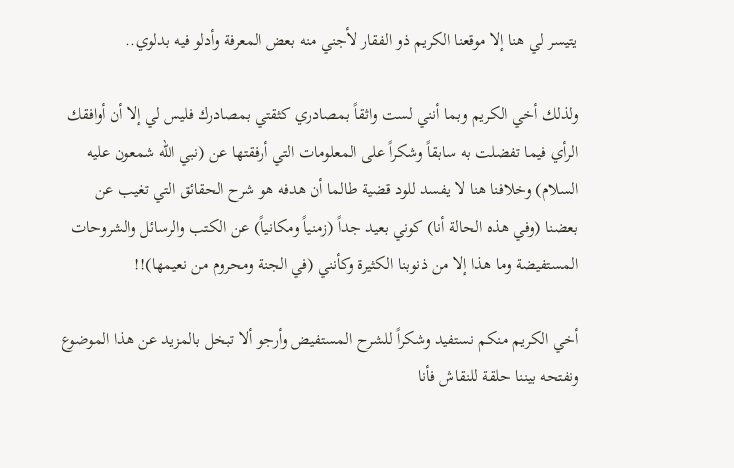يتيسر لي هنا إلا موقعنا الكريم ذو الفقار لأجني منه بعض المعرفة وأدلو فيه بدلوي..

ولذلك أخي الكريم وبما أنني لست واثقاً بمصادري كثقتي بمصادرك فليس لي إلا أن أوافقك الرأي فيما تفضلت به سابقاً وشكراً على المعلومات التي أرفقتها عن (نبي الله شمعون عليه السلام) وخلافنا هنا لا يفسد للود قضية طالما أن هدفه هو شرح الحقائق التي تغيب عن بعضنا (وفي هذه الحالة أنا) كوني بعيد جداً (زمنياً ومكانياً) عن الكتب والرسائل والشروحات المستفيضة وما هذا إلا من ذنوبنا الكثيرة وكأنني (في الجنة ومحروم من نعيمها)!!

أخي الكريم منكم نستفيد وشكراً للشرح المستفيض وأرجو ألا تبخل بالمزيد عن هذا الموضوع ونفتحه بيننا حلقة للنقاش فأنا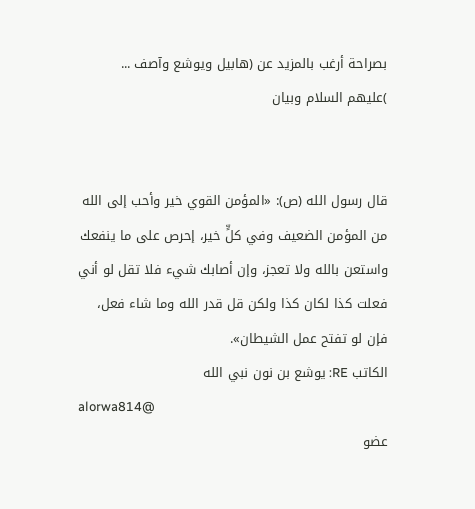بصراحة أرغب بالمزيد عن (هابيل ويوشع وآصف ... )عليهم السلام وبيان


قال رسول الله (ص): «المؤمن القوي خير وأحب إلى الله من المؤمن الضعيف وفي كلٍّ خير، إحرص على ما ينفعك واستعن بالله ولا تعجز، وإن أصابك شيء فلا تقل لو أني فعلت كذا لكان كذا ولكن قل قدر الله وما شاء فعل، فإن لو تفتح عمل الشيطان».
الكاتب RE: يوشع بن نون نبي الله
alorwa814@
عضو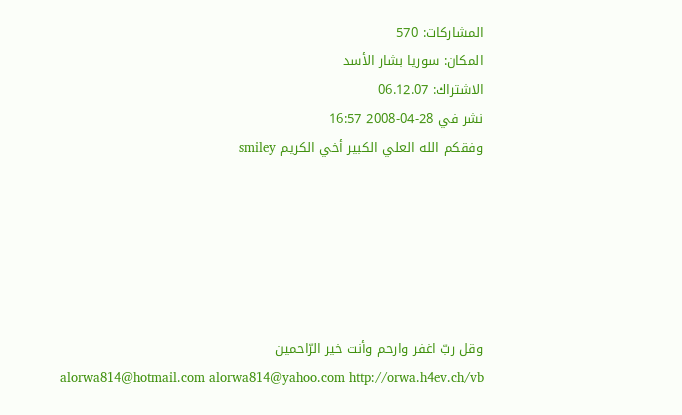المشاركات: 570
المكان: سوريا بشار الأسد
الاشتراك: 06.12.07
نشر في 28-04-2008 16:57
وفقكم الله العلي الكبير أخي الكريم smiley






وقل ربّ اغفر وارحم وأنت خير الرّاحمين
alorwa814@hotmail.com alorwa814@yahoo.com http://orwa.h4ev.ch/vb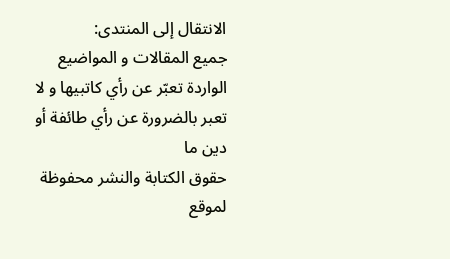الانتقال إلى المنتدى:
جميع المقالات و المواضيع الواردة تعبّر عن رأي كاتبيها و لا تعبر بالضرورة عن رأي طائفة أو دين ما
حقوق الكتابة والنشر محفوظة لموقع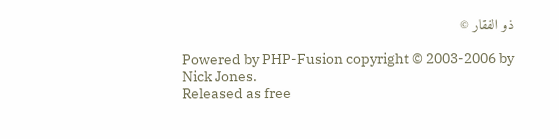ذو الفقار ©

Powered by PHP-Fusion copyright © 2003-2006 by Nick Jones.
Released as free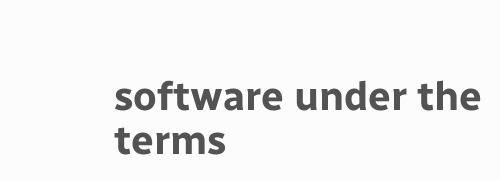software under the terms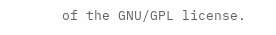of the GNU/GPL license.